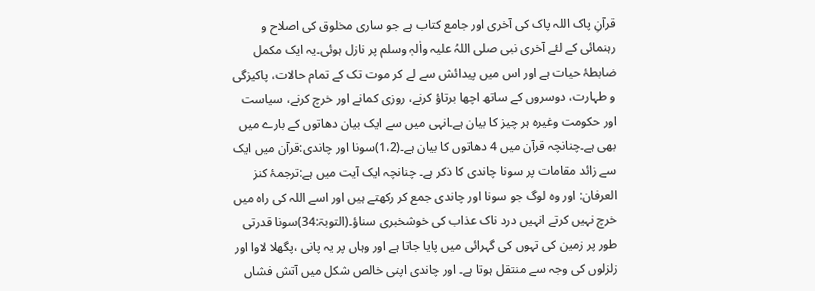قرآنِ پاک اللہ پاک کی آخری اور جامع کتاب ہے جو ساری مخلوق کی اصلاح و رہنمائی کے لئے آخری نبی صلی اللہُ علیہ واٰلہٖ وسلم پر نازل ہوئی۔یہ ایک مکمل ضابطۂ حیات ہے اور اس میں پیدائش سے لے کر موت تک کے تمام حالات، پاکیزگی و طہارت، دوسروں کے ساتھ اچھا برتاؤ کرنے، روزی کمانے اور خرچ کرنے، سیاست اور حکومت وغیرہ ہر چیز کا بیان ہے۔انہی میں سے ایک بیان دھاتوں کے بارے میں بھی ہے۔چنانچہ قرآن میں 4 دھاتوں کا بیان ہے۔(1،2)سونا اور چاندی:قرآن میں ایک سے زائد مقامات پر سونا چاندی کا ذکر ہے۔ چنانچہ ایک آیت میں ہے:ترجمۂ کنز العرفان: اور وہ لوگ جو سونا اور چاندی جمع کر رکھتے ہیں اور اسے اللہ کی راہ میں خرچ نہیں کرتے انہیں درد ناک عذاب کی خوشخبری سناؤ۔(التوبۃ:34)سونا قدرتی طور پر زمین کی تہوں کی گہرائی میں پایا جاتا ہے اور وہاں پر یہ پانی ،پگھلا لاوا اور زلزلوں کی وجہ سے منتقل ہوتا ہے۔ اور چاندی اپنی خالص شکل میں آتش فشاں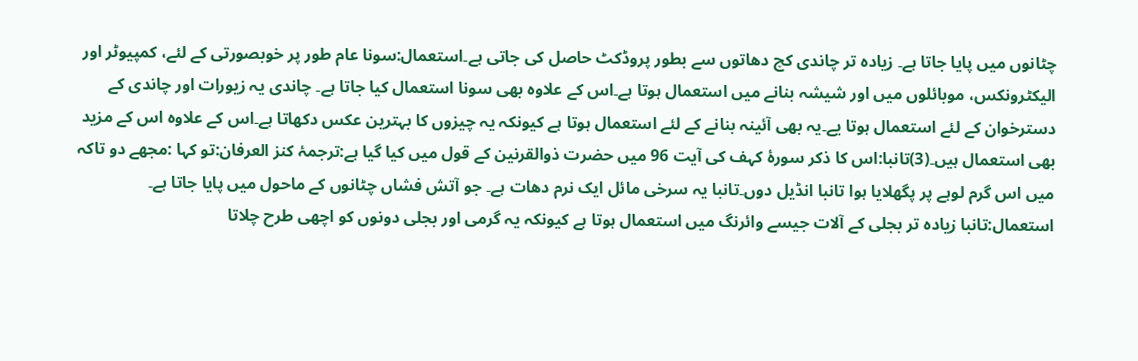چٹانوں میں پایا جاتا ہے۔ زیادہ تر چاندی کچ دھاتوں سے بطور پروڈکٹ حاصل کی جاتی ہے۔استعمال:سونا عام طور پر خوبصورتی کے لئے، کمپیوٹر اور الیکٹرونکس، موبائلوں میں اور شیشہ بنانے میں استعمال ہوتا ہے۔اس کے علاوہ بھی سونا استعمال کیا جاتا ہے۔ چاندی یہ زیورات اور چاندی کے دسترخوان کے لئے استعمال ہوتا یے۔یہ بھی آئینہ بنانے کے لئے استعمال ہوتا ہے کیونکہ یہ چیزوں کا بہترین عکس دکھاتا ہے۔اس کے علاوہ اس کے مزید بھی استعمال ہیں۔(3)تانبا:اس کا ذکر سورۂ کہف کی آیت 96 میں حضرت ذوالقرنین کے قول میں کیا گیا ہے:ترجمۂ کنز العرفان:تو کہا :مجھے دو تاکہ میں اس گرم لوہے پر پگھلایا ہوا تانبا انڈیل دوں۔تانبا یہ سرخی مائل ایک نرم دھات ہے۔ جو آتش فشاں چٹانوں کے ماحول میں پایا جاتا ہے۔ استعمال:تانبا زیادہ تر بجلی کے آلات جیسے وائرنگ میں استعمال ہوتا ہے کیونکہ یہ گرمی اور بجلی دونوں کو اچھی طرح چلاتا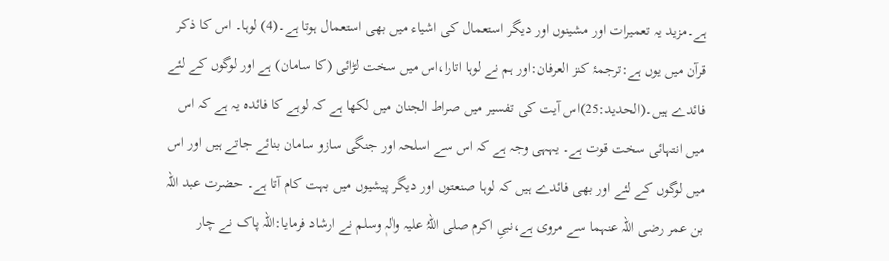ہے۔مزید یہ تعمیرات اور مشینوں اور دیگر استعمال کی اشیاء میں بھی استعمال ہوتا ہے۔(4) لوہا۔ اس کا ذکر قرآن میں یوں ہے:ترجمۂ کنز العرفان:اور ہم نے لوہا اتارا،اس میں سخت لڑائی (کا سامان) ہے اور لوگوں کے لئے فائدے ہیں۔(الحدید:25)اس آیت کی تفسیر میں صراط الجنان میں لکھا ہے کہ لوہے کا فائدہ یہ ہے کہ اس میں انتہائی سخت قوت ہے۔ یہہی وجہ ہے کہ اس سے اسلحہ اور جنگی سازو سامان بنائے جاتے ہیں اور اس میں لوگوں کے لئے اور بھی فائدے ہیں کہ لوہا صنعتوں اور دیگر پیشیوں میں بہت کام آتا ہے۔ حضرت عبد اللہ بن عمر رضی اللہ عنہما سے مروی ہے،نبیِ اکرم صلی اللہُ علیہ واٰلہٖ وسلم نے ارشاد فرمایا:اللہ پاک نے چار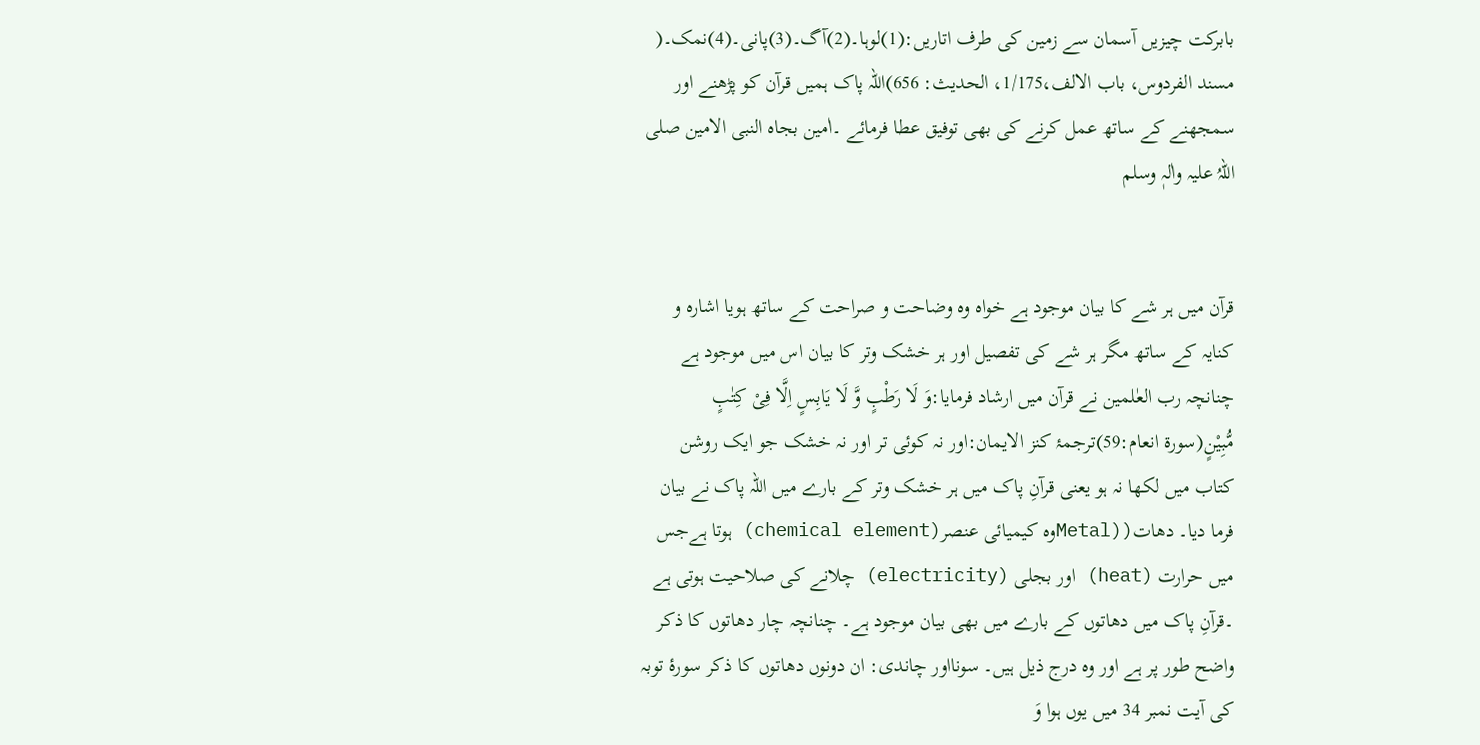بابرکت چیزیں آسمان سے زمین کی طرف اتاریں:(1)لوہا۔(2)آگ۔(3)پانی۔(4)نمک۔( مسند الفردوس، باب الالف،1/175، الحدیث: 656)اللہ پاک ہمیں قرآن کو پڑھنے اور سمجھنے کے ساتھ عمل کرنے کی بھی توفیق عطا فرمائے ۔اٰمین بجاہ النبی الامین صلی اللہُ علیہ واٰلہٖ وسلم


قرآن میں ہر شے کا بیان موجود ہے خواہ وہ وضاحت و صراحت کے ساتھ ہویا اشارہ و کنایہ کے ساتھ مگر ہر شے کی تفصیل اور ہر خشک وتر کا بیان اس میں موجود ہے چنانچہ رب العٰلمين نے قرآن میں ارشاد فرمایا:وَ لَا رَطْبٍ وَّ لَا یَابِسٍ اِلَّا فِیْ كِتٰبٍ مُّبِیْنٍ(سورۃ انعام:59)ترجمۂ کنز الایمان:اور نہ کوئی تر اور نہ خشک جو ایک روشن کتاب میں لکھا نہ ہو یعنی قرآنِ پاک میں ہر خشک وتر کے بارے میں اللہ پاک نے بیان فرما دیا۔ دھات((Metalوہ کیمیائی عنصر(chemical element) ہوتا ہےجس میں حرارت (heat) اور بجلی (electricity) چلانے کی صلاحیت ہوتی ہے ۔قرآنِ پاک میں دھاتوں کے بارے میں بھی بیان موجود ہے۔ چنانچہ چار دھاتوں کا ذکر واضح طور پر ہے اور وہ درج ذیل ہیں۔ سونااور چاندی: ان دونوں دھاتوں کا ذکر سورۂ توبہ کی آیت نمبر 34 میں یوں ہوا وَ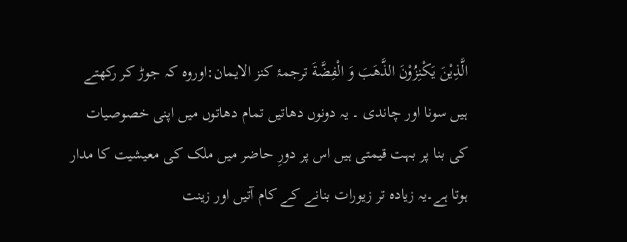الَّذِیْنَ یَكْنِزُوْنَ الذَّهَبَ وَ الْفِضَّةَ ترجمۂ کنز الایمان:اوروہ کہ جوڑ کر رکھتے ہیں سونا اور چاندی ۔ یہ دونوں دھاتیں تمام دھاتوں میں اپنی خصوصیات کی بنا پر بہت قیمتی ہیں اس پر دورِ حاضر میں ملک کی معیشیت کا مدار ہوتا ہے۔یہ زیادہ تر زیورات بنانے کے کام آتیں اور زینت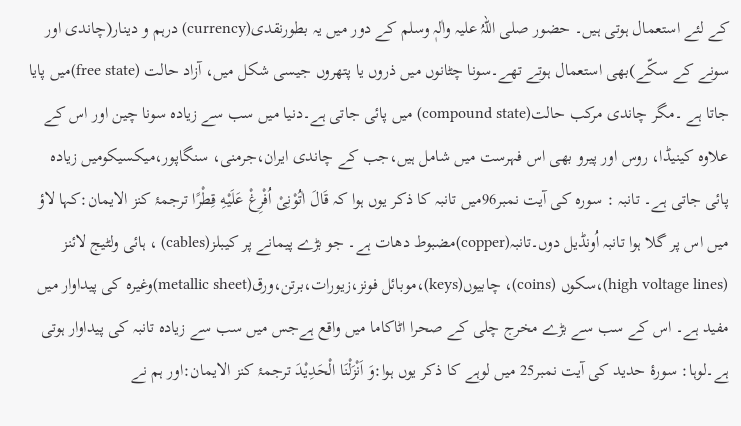کے لئے استعمال ہوتی ہیں۔ حضور صلی اللہُ علیہ واٰلہٖ وسلم کے دور میں یہ بطورنقدی(currency) درہم و دینار(چاندی اور سونے کے سکّے)بھی استعمال ہوتے تھے۔سونا چٹانوں میں ذروں یا پتھروں جیسی شکل میں، آزاد حالت (free state)میں پایا جاتا ہے ۔مگر چاندی مرکب حالت(compound state) میں پائی جاتی ہے۔دنیا میں سب سے زیادہ سونا چین اور اس کے علاوہ کینیڈا، روس اور پیرو بھی اس فہرست میں شامل ہیں،جب کے چاندی ایران،جرمنی، سنگاپور،میکسیکومیں زیادہ پائی جاتی ہے۔ تانبہ : سورہ کی آیت نمبر96میں تانبہ کا ذکر یوں ہوا کہ قَالَ اٰتُوْنِیْ اُفْرِغْ عَلَیْهِ قِطْرًا ترجمۂ کنز الایمان:کہا لاؤ میں اس پر گلا ہوا تانبہ اُونڈیل دوں۔تانبہ(copper)مضبوط دھات ہے۔ جو بڑے پیمانے پر کیبلز(cables) ، ہائی ولٹیج لائنز (high voltage lines)،سکوں (coins)، چابیوں(keys)،موبائل فونز،زیورات،برتن،ورق(metallic sheet)وغیرہ کی پیداوار میں مفید ہے۔ اس کے سب سے بڑے مخرج چلی کے صحرا اٹاکاما میں واقع ہےجس میں سب سے زیادہ تانبہ کی پیداوار ہوتی ہے۔لوہا: سورۂ حدید کی آیت نمبر25 میں لوہے کا ذکر یوں ہوا:وَ اَنْزَلْنَا الْحَدِیْدَ ترجمۂ کنز الایمان:اور ہم نے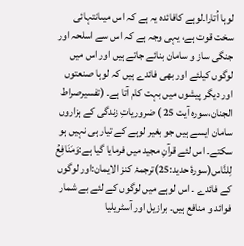لوہا اُتارا۔لوہے کافائدہ یہ ہے کہ اس میںانتہائی سخت قوت ہے، یہی وجہ ہے کہ اس سے اسلحہ اور جنگی ساز و سامان بنائے جاتے ہیں اور اس میں لوگوں کیلئے اور بھی فائدے ہیں کہ لوہا صنعتوں اور دیگر پیشوں میں بہت کام آتا ہے۔ (تفسیرصراط الجنان،سورہ آیت 25 ) ضروریاتِ زندگی کے ہزاروں سامان ایسے ہیں جو بغیر لوہے کے تیار ہی نہیں ہو سکتے۔ اس لئے قرآنِ مجید میں فرمایا گیا ہے:وَمَنَافِعُ لِلنَّاس(سورۂ حدید:25)ترجمۂ کنز الایمان:اور لوگوں کے فائدے ۔ اس لوہے میں لوگوں کے لئے بے شمار فوائد و منافع ہیں۔ برازیل اور آسٹریلیا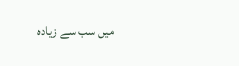میں سب سے زیادہ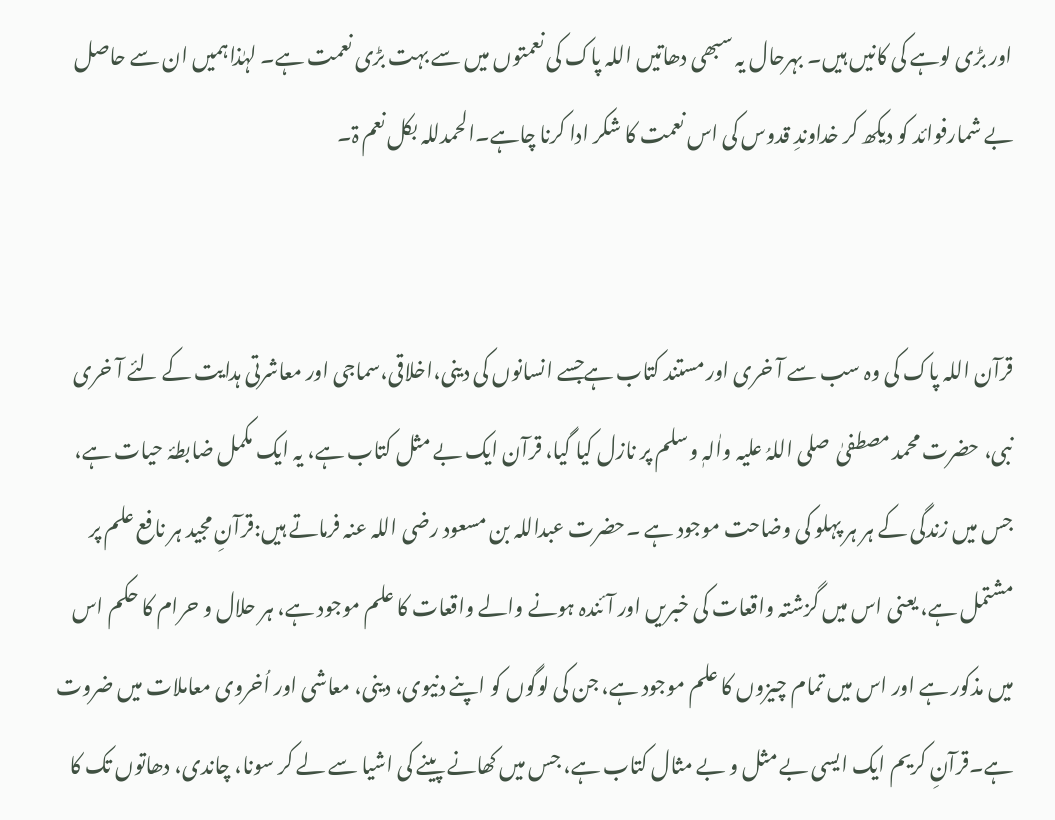اور بڑی لوہے کی کانیں ہیں۔ بہرحال یہ سبھی دھاتیں اللہ پاک کی نعمتوں میں سے بہت بڑی نعمت ہے۔ لہٰذاہمیں ان سے حاصل بے شمارفوائد کو دیکھ کر خداوندِ قدوس کی اس نعمت کا شکر ادا کرنا چاہے۔الحمدللہ بکل نعم ۃ۔


قرآن اللہ پاک کی وہ سب سے آ خری اور مستند کتاب ہےجسے انسانوں کی دینی،اخلاقی،سماجی اور معاشرتی ہدایت کے لئے آ خری نبی، حضرت محمد مصطفیٰ  صلی اللہُ علیہ واٰلہٖ وسلم پر نازل کیا گیا، قرآن ایک بے مثل کتاب ہے، یہ ایک مکمل ضابطۂ حیات ہے، جس میں زندگی کے ہر ہر پہلو کی وضاحت موجود ہے ۔حضرت عبداللہ بن مسعود رضی اللہ عنہ فرماتے ہیں:قرآنِ مجید ہر نافع علم پر مشتمل ہے، یعنی اس میں گزشتہ واقعات کی خبریں اور آئندہ ہونے والے واقعات کا علم موجود ہے، ہر حلال و حرام کا حکم اس میں مذکور ہے اور اس میں تمام چیزوں کا علم موجود ہے، جن کی لوگوں کو اپنے دنیوی، دینی، معاشی اور اُخروی معاملات میں ضروت ہے۔قرآنِ کریم ایک ایسی بے مثل و بے مثال کتاب ہے، جس میں کھانے پینے کی اشیا سے لے کر سونا، چاندی، دھاتوں تک کا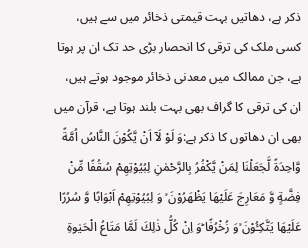ذکر ہے، دھاتیں بہت قیمتی ذخائر میں سے ہیں، کسی ملک کی ترقی کا انحصار بڑی حد تک ان پر ہوتا ہے، جن ممالک میں معدنی ذخائر موجود ہوتے ہیں، ان کی ترقی کا گراف بھی بہت بلند ہوتا ہے، قرآن میں بھی ان دھاتوں کا ذکر ہے:وَ لَوْ لَاۤ اَنْ یَّكُوْنَ النَّاسُ اُمَّةً وَّاحِدَةً لَّجَعَلْنَا لِمَنْ یَّكْفُرُ بِالرَّحْمٰنِ لِبُیُوْتِهِمْ سُقُفًا مِّنْ فِضَّةٍ وَّ مَعَارِجَ عَلَیْهَا یَظْهَرُوْنَ ۙ وَ لِبُیُوْتِهِمْ اَبْوَابًا وَّ سُرُرًا عَلَیْهَا یَتَّكِـُٔوْنَ ۙوَ زُخْرُفًا ؕوَ اِنْ كُلُّ ذٰلِكَ لَمَّا مَتَاعُ الْحَیٰوةِ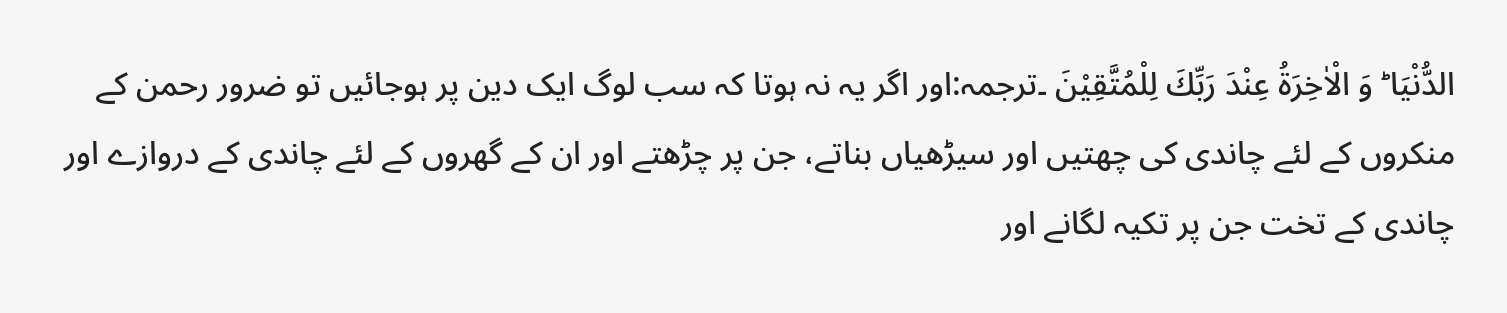الدُّنْیَا ؕ وَ الْاٰخِرَةُ عِنْدَ رَبِّكَ لِلْمُتَّقِیْنَ ۔ترجمہ:اور اگر یہ نہ ہوتا کہ سب لوگ ایک دین پر ہوجائیں تو ضرور رحمن کے منکروں کے لئے چاندی کی چھتیں اور سیڑھیاں بناتے، جن پر چڑھتے اور ان کے گھروں کے لئے چاندی کے دروازے اور چاندی کے تخت جن پر تکیہ لگانے اور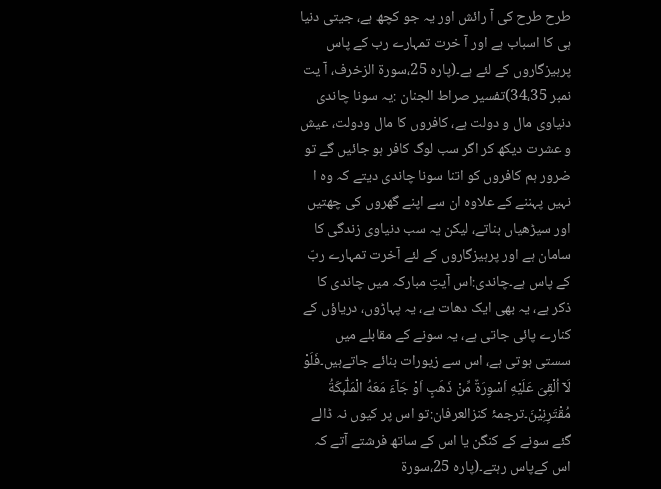طرح طرح کی آ رائش اور یہ جو کچھ ہے، جیتی دنیا ہی کا اسباب ہے اور آ خرت تمہارے رب کے پاس پرہیزگاروں کے لئے ہے۔(پارہ 25،سورۃ الزخرف، آ یت نمبر 34،35)تفسیر صراط الجنان :یہ سونا چاندی دنیاوی مال و دولت ہے، کافروں کا مال ودولت، عیش و عشرت دیکھ کر اگر سب لوگ کافر ہو جائیں گے تو ضرور ہم کافروں کو اتنا سونا چاندی دیتے کہ وہ ا نہیں پہننے کے علاوہ ان سے اپنے گھروں کی چھتیں اور سیڑھیاں بناتے، لیکن یہ سب دنیاوی زندگی کا سامان ہے اور پرہیزگاروں کے لئے آخرت تمہارے ربّ کے پاس ہے۔چاندی:اس آیتِ مبارکہ میں چاندی کا ذکر ہے، یہ بھی ایک دھات ہے، یہ پہاڑوں، دریاؤں کے کنارے پائی جاتی ہے، یہ سونے کے مقابلے میں سستی ہوتی ہے، اس سے زیورات بنائے جاتےہیں۔فَلَوْ لَاۤ اُلْقِیَ عَلَیْهِ اَسْوِرَةٌ مِّنْ ذَهَبٍ اَوْ جَآءَ مَعَهُ الْمَلٰٓىٕكَةُ مُقْتَرِنِیْنَ۔ترجمۂ کنزالعرفان:تو اس پر کیوں نہ ڈالے گئے سونے کے کنگن یا اس کے ساتھ فرشتے آتے کہ اس کےپاس رہتے۔(پارہ 25،سورۃ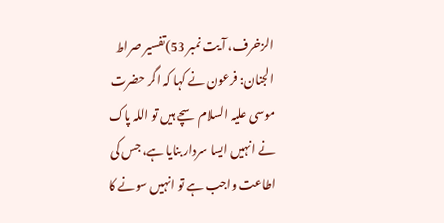الزخرف، آ یت نمبر 53)تفسیر صراط الجنان: فرعون نے کہا کہ اگر حضرت موسی علیہ السلام سچے ہیں تو اللہ پاک نے انہیں ایسا سردار بنایا ہے، جس کی اطاعت واجب ہے تو انہیں سونے کا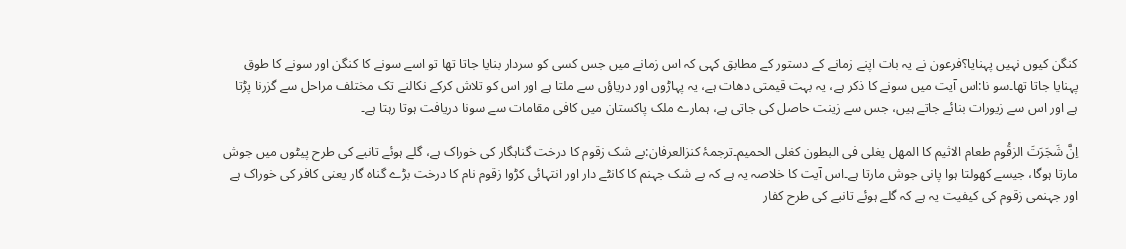کنگن کیوں نہیں پہنایا؟فرعون نے یہ بات اپنے زمانے کے دستور کے مطابق کہی کہ اس زمانے میں جس کسی کو سردار بنایا جاتا تھا تو اسے سونے کا کنگن اور سونے کا طوق پہنایا جاتا تھا۔سو نا:اس آیت میں سونے کا ذکر ہے، یہ بہت قیمتی دھات ہے، یہ پہاڑوں اور دریاؤں سے ملتا ہے اور اس کو تلاش کرکے نکالنے تک مختلف مراحل سے گزرنا پڑتا ہے اور اس سے زیورات بنائے جاتے ہیں، جس سے زینت حاصل کی جاتی ہے، ہمارے ملک پاکستان میں کافی مقامات سے سونا دریافت ہوتا رہتا ہے۔

اِنَّ شَجَرَتَ الزقُوم طعام الاثیم کا المھل یغلی فی البطون کغلی الحمیم۔ترجمۂ کنزالعرفان:بے شک زقوم کا درخت گناہگار کی خوراک ہے، گلے ہوئے تانبے کی طرح پیٹوں میں جوش مارتا ہوگا، جیسے کھولتا ہوا پانی جوش مارتا ہے۔اس آیت کا خلاصہ یہ ہے کہ بے شک جہنم کا کانٹے دار اور انتہائی کڑوا زقوم نام کا درخت بڑے گناہ گار یعنی کافر کی خوراک ہے اور جہنمی زقوم کی کیفیت یہ ہے کہ گلے ہوئے تانبے کی طرح کفار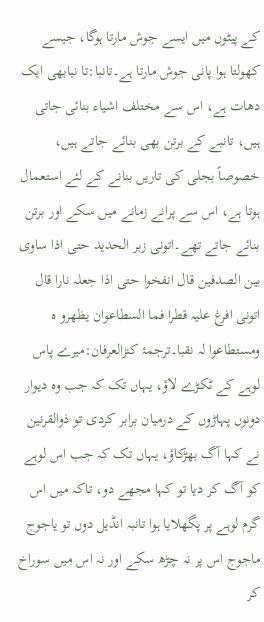کے پیٹوں میں ایسے جوش مارتا ہوگا، جیسے کھولتا ہوا پانی جوش مارتا ہے۔تانبا:تا نبابھی ایک دھات ہے، اس سے مختلف اشیاء بنائی جاتی ہیں، تانبے کے برتن بھی بنائے جاتے ہیں، خصوصاً بجلی کی تاریں بنانے کے لئے استعمال ہوتا ہے، اس سے پرانے زمانے میں سکے اور برتن بنائے جاتے تھے۔اتونی زبر الحدید حتی اذا ساوی بین الصدفین قال انفخوا حتی اذا جعلہ نارا قال اتونی افرغ علیہ قطرا فما السطاعوان یظھرو ہ ومستطاعوا لہ نقبا۔ترجمۂ کنزالعرفان:میرے پاس لوہے کے ٹکڑے لاؤ، یہاں تک کہ جب وہ دیوار دونوں پہاڑوں کے درمیان برابر کردی تو ذوالقرنین نے کہا آگ بھڑکاؤ، یہاں تک کہ جب اس لوہے کو آگ کر دیا تو کہا مجھے دو، تاکہ میں اس گرم لوہے پر پگھلایا ہوا تانبہ انڈیل دوں تو یاجوج ماجوج اس پر نہ چڑھ سکے اور نہ اس میں سوراخ کر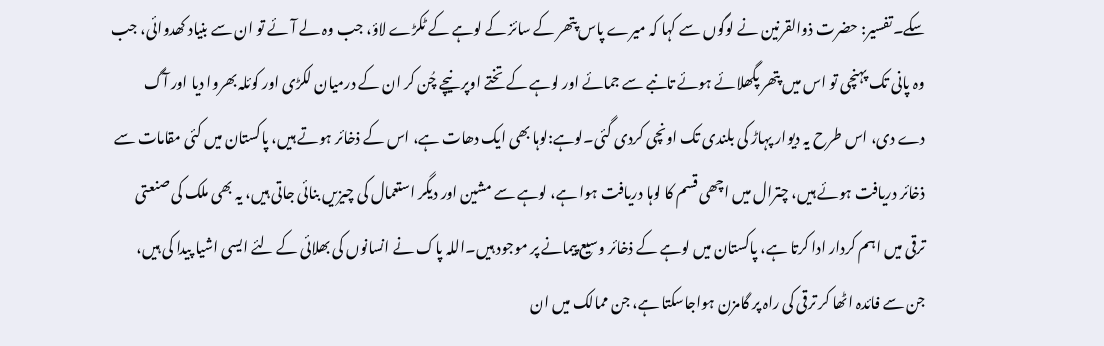سکے۔تفسیر: حضرت ذوالقرنین نے لوگوں سے کہا کہ میرے پاس پتھر کے سائز کے لوہے کے ٹکڑے لاؤ، جب وہ لے آئے تو ان سے بنیاد کھدوائی، جب وہ پانی تک پہنچی تو اس میں پتھر پگھلائے ہوئے تانبے سے جمائے اور لوہے کے تختے اوپر نیچے چُن کر ان کے درمیان لکڑی اور کوئلہ بھروا دیا اور آگ دے دی، اس طرح یہ دیوار پہاڑ کی بلندی تک اونچی کردی گئی۔لوہے:لوہا بھی ایک دھات ہے، اس کے ذخائر ہوتے ہیں، پاکستان میں کئی مقامات سے ذخائر دریافت ہوئے ہیں، چترال میں اچھی قسم کا لوہا دریافت ہوا ہے، لوہے سے مشین اور دیگر استعمال کی چیزیں بنائی جاتی ہیں، یہ بھی ملک کی صنعتی ترقی میں اہم کردار ادا کرتا ہے، پاکستان میں لوہے کے ذخائر وسیع پیمانے پر موجود ہیں۔اللہ پاک نے انسانوں کی بھلائی کے لئے ایسی اشیا پیدا کی ہیں، جن سے فائدہ اٹھا کر ترقی کی راہ پر گامزن ہواجاسکتا ہے، جن ممالک میں ان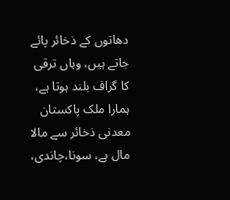دھاتوں کے ذخائر پائے جاتے ہیں، وہاں ترقی کا گراف بلند ہوتا ہے، ہمارا ملک پاکستان معدنی ذخائر سے مالا مال ہے، سونا،چاندی،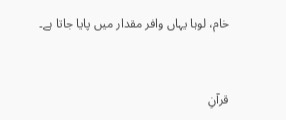خام، لوہا یہاں وافر مقدار میں پایا جاتا ہے۔


قرآنِ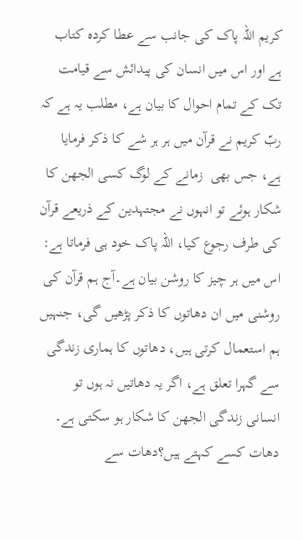کریم اللہ پاک کی جانب سے عطا کردہ کتاب ہے اور اس میں انسان کی پیدائش سے قیامت تک کے تمام احوال کا بیان ہے، مطلب یہ ہے کہ ربّ کریم نے قرآن میں ہر ہر شے کا ذکر فرمایا ہے، جس بھی  زمانے کے لوگ کسی الجھن کا شکار ہوئے تو انہوں نے مجتہدین کے ذریعے قرآن کی طرف رجوع کیا، اللہ پاک خود ہی فرماتا ہے: اس میں ہر چیز کا روشن بیان ہے۔آج ہم قرآن کی روشنی میں ان دھاتوں کا ذکر پڑھیں گی، جنہیں ہم استعمال کرتی ہیں، دھاتوں کا ہماری زندگی سے گہرا تعلق ہے، اگر یہ دھاتیں نہ ہوں تو انسانی زندگی الجھن کا شکار ہو سکتی ہے۔ دھات کسے کہتے ہیں؟دھات سے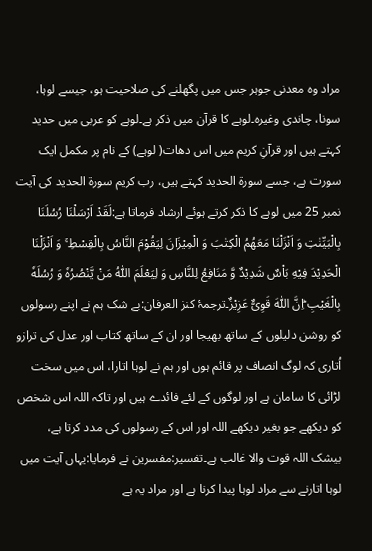مراد وہ معدنی جوہر جس میں پگھلنے کی صلاحیت ہو، جیسے لوہا، سونا، چاندی وغیرہ۔لوہے کا قرآن میں ذکر ہے۔لوہے کو عربی میں حدید کہتے ہیں اور قرآنِ کریم میں اس دھات( لوہے) کے نام پر مکمل ایک سورت ہے، جسے سورۃ الحدید کہتے ہیں، رب کریم سورۃ الحدید کی آیت نمبر 25 میں لوہے کا ذکر کرتے ہوئے ارشاد فرماتا ہے:لَقَدْ اَرْسَلْنَا رُسُلَنَا بِالْبَیِّنٰتِ وَ اَنْزَلْنَا مَعَهُمُ الْكِتٰبَ وَ الْمِیْزَانَ لِیَقُوْمَ النَّاسُ بِالْقِسْطِ ۚ وَ اَنْزَلْنَا الْحَدِیْدَ فِیْهِ بَاْسٌ شَدِیْدٌ وَّ مَنَافِعُ لِلنَّاسِ وَ لِیَعْلَمَ اللّٰهُ مَنْ یَّنْصُرُهٗ وَ رُسُلَهٗ بِالْغَیْبِ ؕاِنَّ اللّٰهَ قَوِیٌّ عَزِیْزٌ۔ترجمۂ کنز العرفان:بے شک ہم نے اپنے رسولوں کو روشن دلیلوں کے ساتھ بھیجا اور ان کے ساتھ کتاب اور عدل کی ترازو اُتاری کہ لوگ انصاف پر قائم ہوں اور ہم نے لوہا اتارا، اس میں سخت لڑائی کا سامان ہے اور لوگوں کے لئے فائدے ہیں اور تاکہ اللہ اس شخص کو دیکھے جو بغیر دیکھے اللہ اور اس کے رسولوں کی مدد کرتا ہے، بیشک اللہ قوت والا غالب ہے۔تفسیر:مفسرین نے فرمایا:یہاں آیت میں لوہا اتارنے سے مراد لوہا پیدا کرنا ہے اور مراد یہ ہے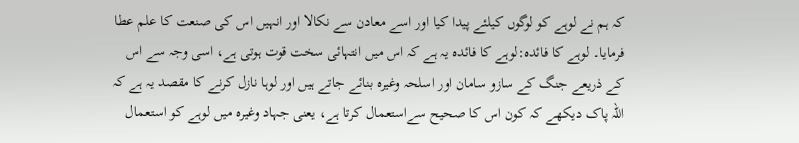کہ ہم نے لوہے کو لوگوں کیلئے پیدا کیا اور اسے معادن سے نکالا اور انہیں اس کی صنعت کا علم عطا فرمایا۔ لوہے کا فائدہ:لوہے کا فائدہ یہ ہے کہ اس میں انتہائی سخت قوت ہوتی ہے، اسی وجہ سے اس کے ذریعے جنگ کے سازو سامان اور اسلحہ وغیرہ بنائے جاتے ہیں اور لوہا نازل کرنے کا مقصد یہ ہے کہ اللہ پاک دیکھے کہ کون اس کا صحیح سےاستعمال کرتا ہے، یعنی جہاد وغیرہ میں لوہے کو استعمال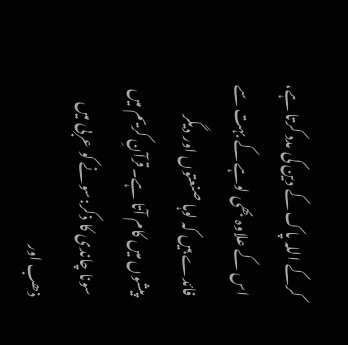کرکے اللہ پاک کے دین کی مدد کرتا ہے، اس کے علاوہ بھی لوہے کے بہت سے فائدے ہیں کہ لوہا صنعتوں اور دیگر پیشوں میں کام آتا ہے۔قرآنِ کریم میں سونا چاندی کا ذکر:سونے کو عربی میں ذھب اور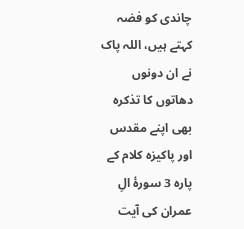چاندی کو فضہ کہتے ہیں، اللہ پاک نے ان دونوں دھاتوں کا تذکرہ بھی اپنے مقدس اور پاکیزہ کلام کے پارہ 3 سورۂ الِ عمران کی آیت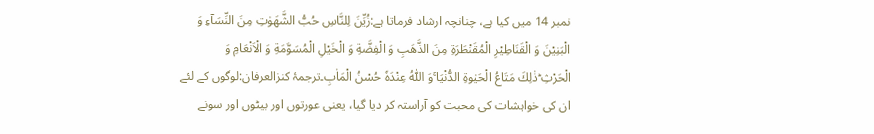نمبر 14 میں کیا ہے، چنانچہ ارشاد فرماتا ہے:زُیِّنَ لِلنَّاسِ حُبُّ الشَّهَوٰتِ مِنَ النِّسَآءِ وَ الْبَنِیْنَ وَ الْقَنَاطِیْرِ الْمُقَنْطَرَةِ مِنَ الذَّهَبِ وَ الْفِضَّةِ وَ الْخَیْلِ الْمُسَوَّمَةِ وَ الْاَنْعَامِ وَ الْحَرْثِ ؕذٰلِكَ مَتَاعُ الْحَیٰوةِ الدُّنْیَا ۚوَ اللّٰهُ عِنْدَهٗ حُسْنُ الْمَاٰبِ۔ترجمۂ کنزالعرفان:لوگوں کے لئے ان کی خواہشات کی محبت کو آراستہ کر دیا گیا، یعنی عورتوں اور بیٹوں اور سونے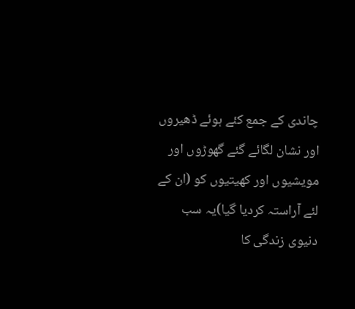چاندی کے جمع کئے ہوئے ڈھیروں اور نشان لگائے گئے گھوڑوں اور مویشیوں اور کھیتیوں کو (ان کے لئے آراستہ کردیا گیا)یہ سب دنیوی زندگی کا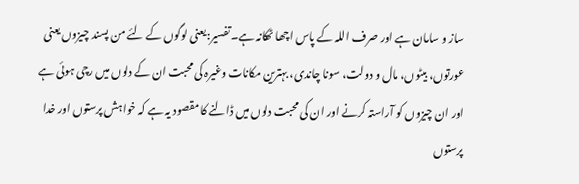ساز و سامان ہے اور صرف اللہ کے پاس اچھا ٹھکانہ ہے۔تفسیر:یعنی لوگوں کے لئے من پسند چیزوں یعنی عورتوں، بیٹوں، مال و دولت، سونا چاندی، بہترین مکانات وغیرہ کی محبت ان کے دلوں میں رچی ہوئی ہے اور ان چیزوں کو آراستہ کرنے اور ان کی محبت دلوں میں ڈالنے کا مقصود یہ ہے کہ خواہش پرستوں اور خدا پرستوں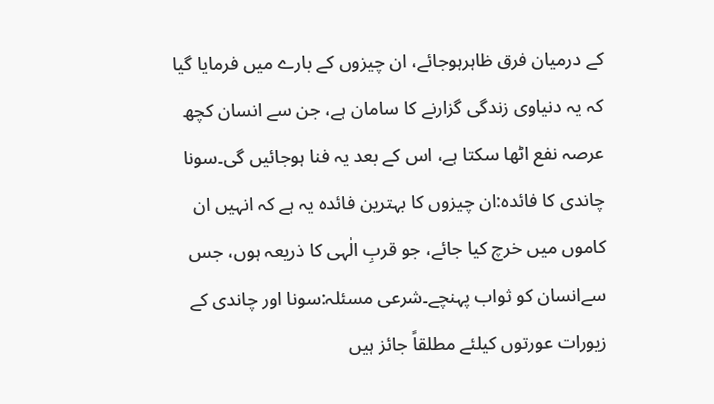کے درمیان فرق ظاہرہوجائے، ان چیزوں کے بارے میں فرمایا گیا کہ یہ دنیاوی زندگی گزارنے کا سامان ہے، جن سے انسان کچھ عرصہ نفع اٹھا سکتا ہے، اس کے بعد یہ فنا ہوجائیں گی۔سونا چاندی کا فائدہ:ان چیزوں کا بہترین فائدہ یہ ہے کہ انہیں ان کاموں میں خرچ کیا جائے، جو قربِ الٰہی کا ذریعہ ہوں، جس سےانسان کو ثواب پہنچے۔شرعی مسئلہ:سونا اور چاندی کے زیورات عورتوں کیلئے مطلقاً جائز ہیں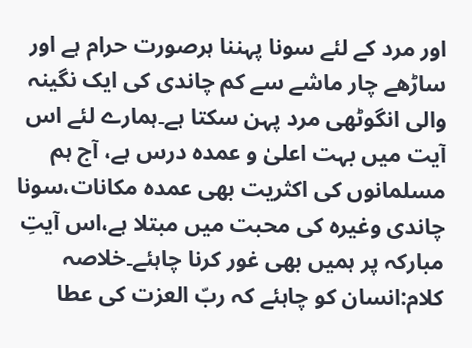اور مرد کے لئے سونا پہننا ہرصورت حرام ہے اور ساڑھے چار ماشے سے کم چاندی کی ایک نگینہ والی انگوٹھی مرد پہن سکتا ہے۔ہمارے لئے اس آیت میں بہت اعلیٰ و عمدہ درس ہے، آج ہم مسلمانوں کی اکثریت بھی عمدہ مکانات،سونا چاندی وغیرہ کی محبت میں مبتلا ہے،اس آیتِ مبارکہ پر ہمیں بھی غور کرنا چاہئے۔خلاصہ کلام:انسان کو چاہئے کہ ربّ العزت کی عطا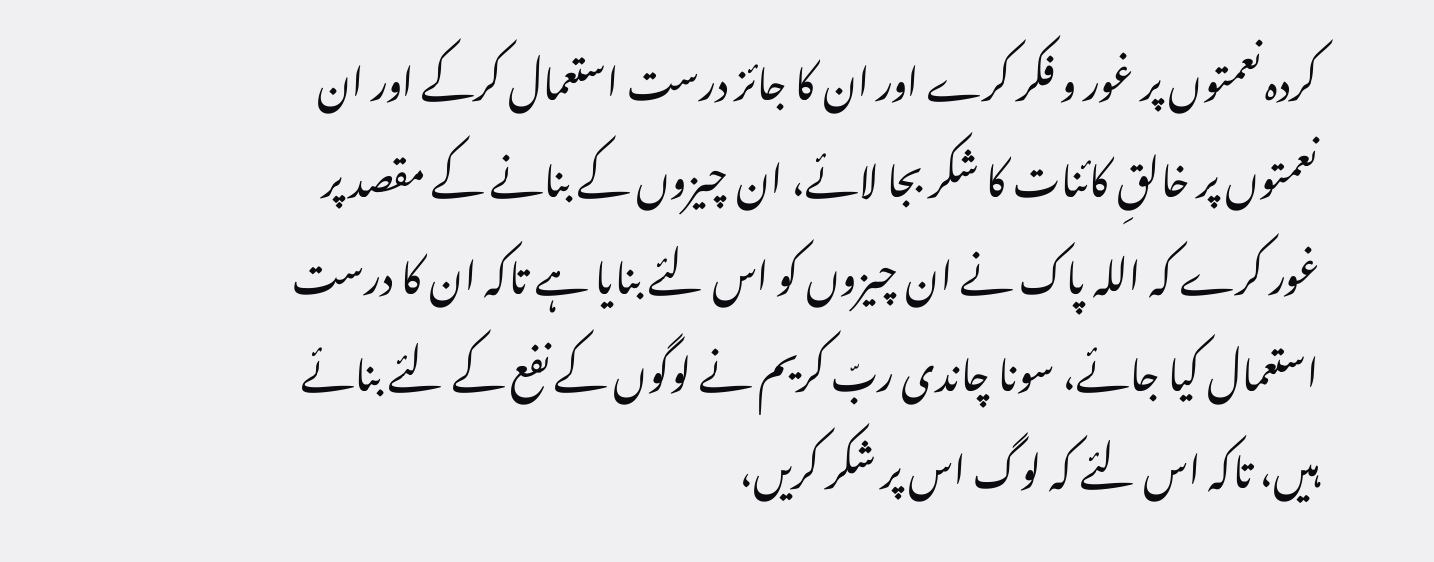کردہ نعمتوں پر غور و فکر کرے اور ان کا جائز درست استعمال کرکے اور ان نعمتوں پر خالقِ کائنات کا شکر بجا لائے، ان چیزوں کے بنانے کے مقصد پر غور کرے کہ اللہ پاک نے ان چیزوں کو اس لئے بنایا ہے تاکہ ان کا درست استعمال کیا جائے، سونا چاندی ربّ کریم نے لوگوں کے نفع کے لئے بنائے ہیں، تاکہ اس لئے کہ لوگ اس پر شکر کریں،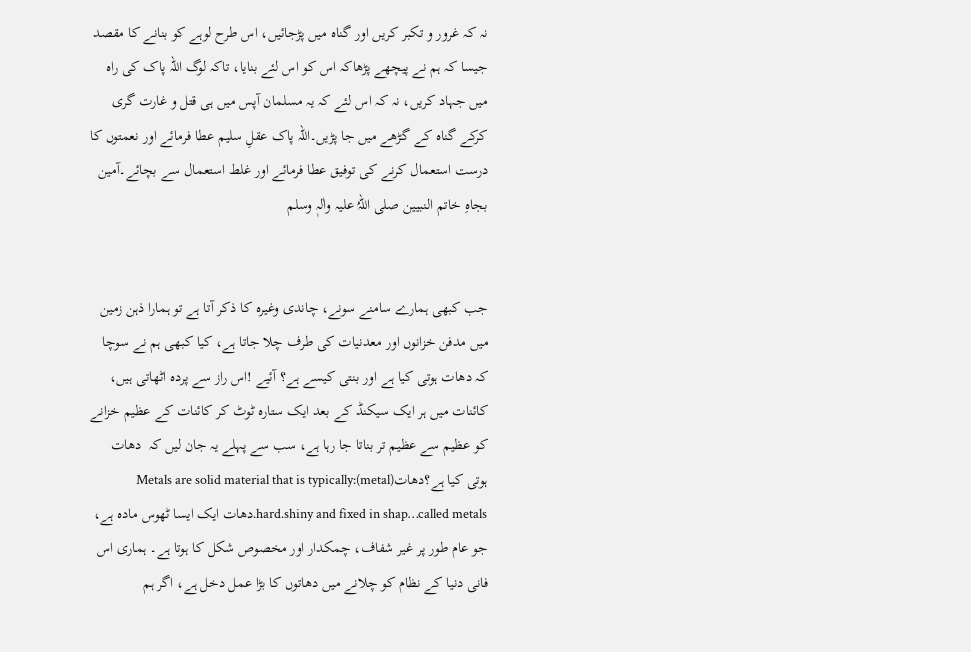نہ کہ غرور و تکبر کریں اور گناہ میں پڑجائیں، اس طرح لوہے کو بنانے کا مقصد جیسا کہ ہم نے پیچھے پڑھاکہ اس کو اس لئے بنایا، تاکہ لوگ اللہ پاک کی راہ میں جہاد کریں، نہ کہ اس لئے کہ یہ مسلمان آپس میں ہی قتل و غارت گری کرکے گناہ کے گڑھے میں جا پڑیں۔اللہ پاک عقلِ سلیم عطا فرمائے اور نعمتوں کا درست استعمال کرنے کی توفیق عطا فرمائے اور غلط استعمال سے بچائے۔آمین بجاہِ خاتم النبیین صلی اللہُ علیہ واٰلہٖ وسلم


جب کبھی ہمارے سامنے سونے، چاندی وغیرہ کا ذکر آتا ہے تو ہمارا ذہن زمین میں مدفن خزانوں اور معدنیات کی طرف چلا جاتا ہے، کیا کبھی ہم نے سوچا کہ دھات ہوتی کیا ہے اور بنتی کیسے ہے؟ آئیے !اس راز سے پردہ اٹھاتی ہیں، کائنات میں ہر ایک سیکنڈ کے بعد ایک ستارہ ٹوٹ کر کائنات کے عظیم خزانے کو عظیم سے عظیم تر بناتا جا رہا ہے، سب سے پہلے یہ جان لیں کہ  دھات ہوتی کیا ہے؟دھات(metal):Metals are solid material that is typically hard.shiny and fixed in shap…called metals.دھات ایک ایسا ٹھوس مادہ ہے، جو عام طور پر غیر شفاف، چمکدار اور مخصوص شکل کا ہوتا ہے۔ ہماری اس فانی دنیا کے نظام کو چلانے میں دھاتوں کا بڑا عمل دخل ہے، اگر ہم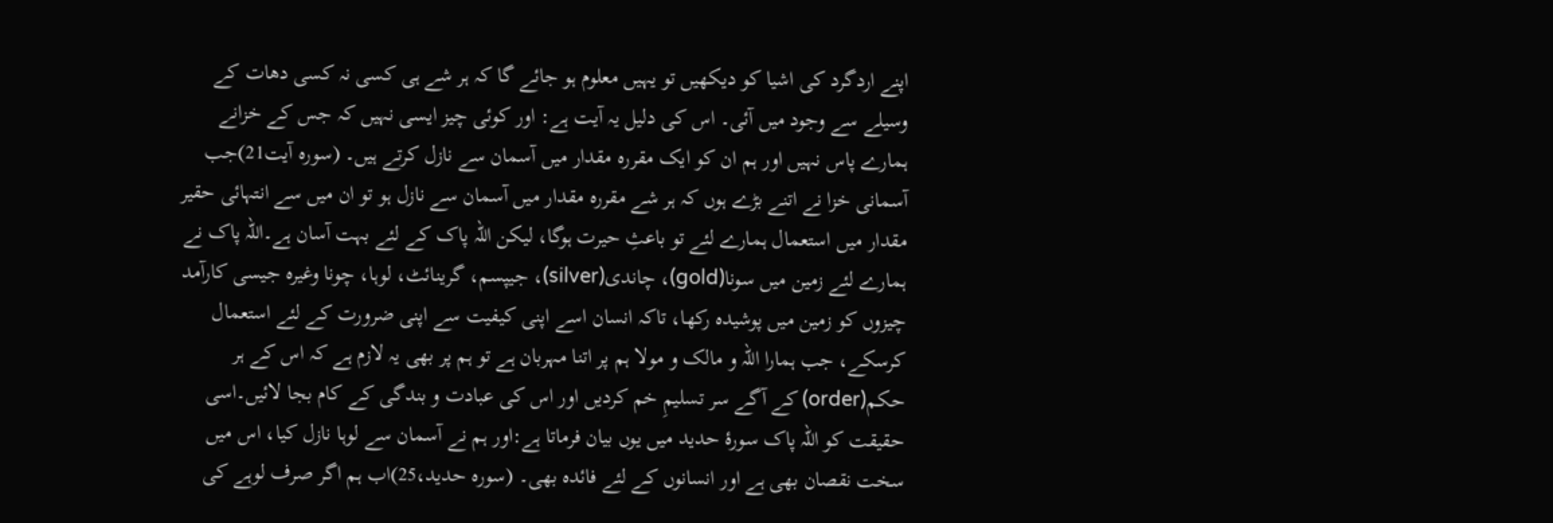اپنے اردگرد کی اشیا کو دیکھیں تو یہیں معلوم ہو جائے گا کہ ہر شے ہی کسی نہ کسی دھات کے وسیلے سے وجود میں آئی۔ اس کی دلیل یہ آیت ہے: اور کوئی چیز ایسی نہیں کہ جس کے خزانے ہمارے پاس نہیں اور ہم ان کو ایک مقررہ مقدار میں آسمان سے نازل کرتے ہیں۔ (سورہ آیت21)جب آسمانی خزا نے اتنے بڑے ہوں کہ ہر شے مقررہ مقدار میں آسمان سے نازل ہو تو ان میں سے انتہائی حقیر مقدار میں استعمال ہمارے لئے تو باعثِ حیرت ہوگا، لیکن اللہ پاک کے لئے بہت آسان ہے۔اللہ پاک نے ہمارے لئے زمین میں سونا(gold)، چاندی(silver)، جیپسم، گرینائٹ، لوہا، چونا وغیرہ جیسی کارآمد چیزوں کو زمین میں پوشیدہ رکھا، تاکہ انسان اسے اپنی کیفیت سے اپنی ضرورت کے لئے استعمال کرسکے، جب ہمارا اللہ و مالک و مولا ہم پر اتنا مہربان ہے تو ہم پر بھی یہ لازم ہے کہ اس کے ہر حکم(order) کے آگے سر تسلیمِ خم کردیں اور اس کی عبادت و بندگی کے کام بجا لائیں۔اسی حقیقت کو اللہ پاک سورۂ حدید میں یوں بیان فرماتا ہے:اور ہم نے آسمان سے لوہا نازل کیا، اس میں سخت نقصان بھی ہے اور انسانوں کے لئے فائدہ بھی۔ (سورہ حدید،25)اب ہم اگر صرف لوہے کی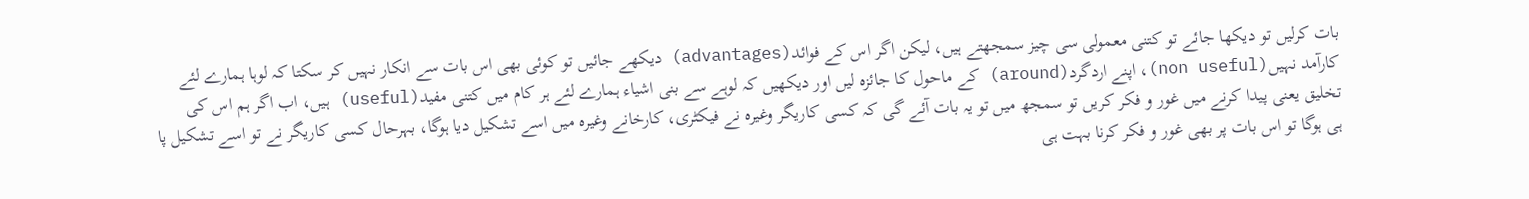بات کرلیں تو دیکھا جائے تو کتنی معمولی سی چیز سمجھتے ہیں، لیکن اگر اس کے فوائد(advantages) دیکھے جائیں تو کوئی بھی اس بات سے انکار نہیں کر سکتا کہ لوہا ہمارے لئے کارآمد نہیں(non useful)، اپنے اردگرد(around) کے ماحول کا جائزہ لیں اور دیکھیں کہ لوہے سے بنی اشیاء ہمارے لئے ہر کام میں کتنی مفید(useful) ہیں، اب اگر ہم اس کی تخلیق یعنی پیدا کرنے میں غور و فکر کریں تو سمجھ میں تو یہ بات آئے گی کہ کسی کاریگر وغیرہ نے فیکٹری، کارخانے وغیرہ میں اسے تشکیل دیا ہوگا، بہرحال کسی کاریگر نے تو اسے تشکیل پا ہی ہوگا تو اس بات پر بھی غور و فکر کرنا بہت ہی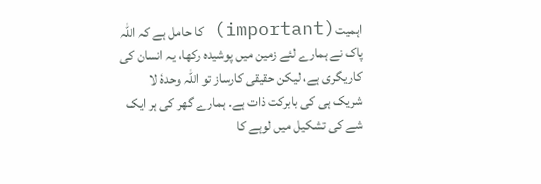اہمیت(important) کا حامل ہے کہ اللہ پاک نے ہمارے لئے زمین میں پوشیدہ رکھا، یہ انسان کی کاریگری ہے، لیکن حقیقی کارساز تو اللہ وحدہٗ لا شریک ہی کی بابرکت ذات ہے۔ ہمارے گھر کی ہر ایک شے کی تشکیل میں لوہے کا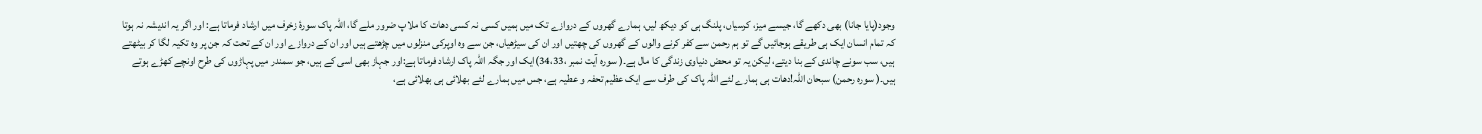وجود(پایا جانا) بھی دکھے گا، جیسے میز، کرسیاں، پلنگ ہی کو دیکھ لیں، ہمارے گھروں کے دروازے تک میں ہمیں کسی نہ کسی دھات کا ملاپ ضرور ملے گا، اللہ پاک سورۂ زخرف میں ارشاد فرماتا ہے: اور اگر یہ اندیشہ نہ ہوتا کہ تمام انسان ایک ہی طریقے ہوجائیں گے تو ہم رحمن سے کفر کرنے والوں کے گھروں کی چھتیں اور ان کی سیڑھیاں، جن سے وہ اوپرکی منزلوں میں چڑھتے ہیں اور ان کے دروازے اور ان کے تحت کہ جن پر وہ تکیہ لگا کر بیٹھتے ہیں، سب سونے چاندی کے بنا دیتے، لیکن یہ تو محض دنیاوی زندگی کا مال ہے۔( سورہ آیت نمبر ،34،33)ایک اور جگہ اللہ پاک ارشاد فرماتا ہے:اور جہاز بھی اسی کے ہیں، جو سمندر میں پہاڑوں کی طرح اونچے کھڑے ہوتے ہیں۔( سورہ رحمن) سبحان اللہ!دھات ہی ہمارے لئے اللہ پاک کی طرف سے ایک عظیم تحفہ و عطیہ ہے، جس میں ہمارے لئے بھلائی ہی بھلائی ہے،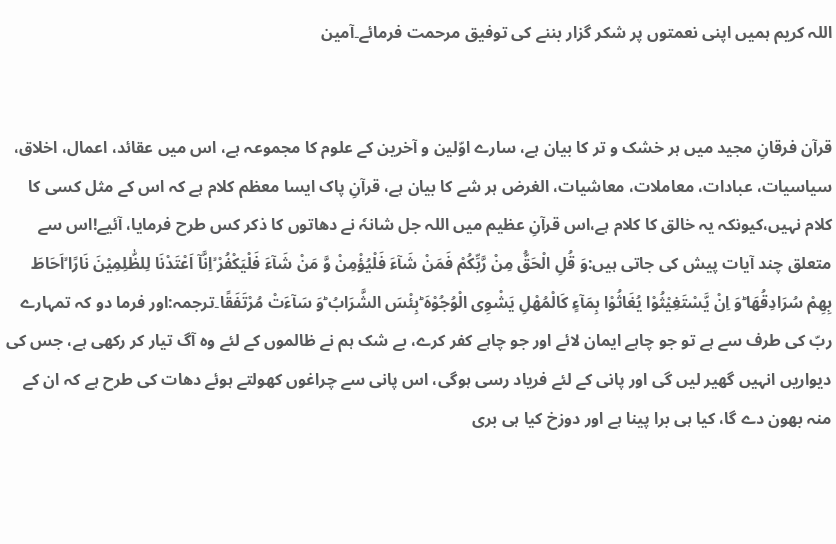اللہ کریم ہمیں اپنی نعمتوں پر شکر گزار بننے کی توفیق مرحمت فرمائے۔آمین


قرآن فرقانِ مجید میں ہر خشک و تر کا بیان ہے، سارے اوّلین و آخرین کے علوم کا مجموعہ ہے، اس میں عقائد، اعمال، اخلاق، سیاسیات، عبادات، معاملات، معاشیات، الغرض ہر شے کا بیان ہے، قرآنِ پاک ایسا معظم کلام ہے کہ اس کے مثل کسی کا کلام نہیں،کیونکہ یہ خالق کا کلام ہے،اس قرآنِ عظیم میں اللہ جل شانہٗ نے دھاتوں کا ذکر کس طرح فرمایا، آئیے!اس سے متعلق چند آیات پیش کی جاتی ہیں:وَ قُلِ الْحَقُّ مِنْ رَّبِّكُمْ فَمَنْ شَآءَ فَلْیُؤْمِنْ وَّ مَنْ شَآءَ فَلْیَكْفُرْ ۙاِنَّاۤ اَعْتَدْنَا لِلظّٰلِمِیْنَ نَارًا ۙاَحَاطَ بِهِمْ سُرَادِقُهَا ؕوَ اِنْ یَّسْتَغِیْثُوْا یُغَاثُوْا بِمَآءٍ كَالْمُهْلِ یَشْوِی الْوُجُوْهَ ؕبِئْسَ الشَّرَابُ ؕوَ سَآءَتْ مُرْتَفَقًا۔ترجمہ:اور فرما دو کہ تمہارے ربّ کی طرف سے ہے تو جو چاہے ایمان لائے اور جو چاہے کفر کرے، بے شک ہم نے ظالموں کے لئے وہ آگ تیار کر رکھی ہے، جس کی دیواریں انہیں گھیر لیں گی اور پانی کے لئے فریاد رسی ہوگی، اس پانی سے چراغوں کھولتے ہوئے دھات کی طرح ہے کہ ان کے منہ بھون دے گا، کیا ہی برا پینا ہے اور دوزخ کیا ہی بری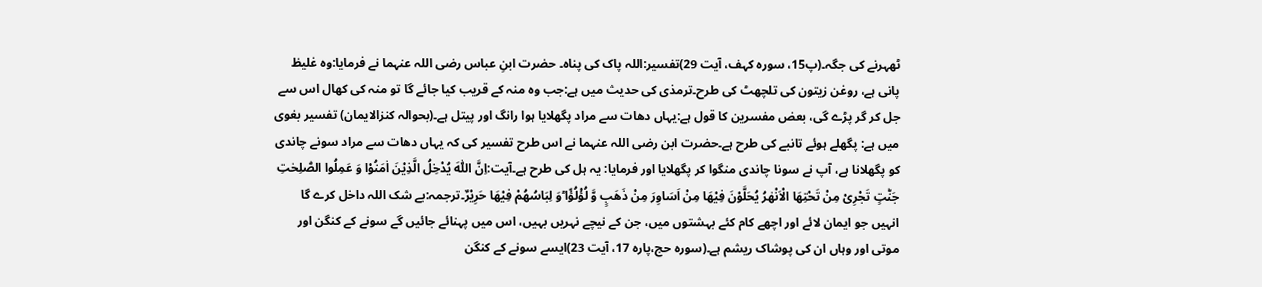ٹھہرنے کی جگہ۔(پ15، سورہ کہف، آیت 29)تفسیر:اللہ پاک کی پناہ۔ حضرت ابنِ عباس رضی اللہ عنہما نے فرمایا:وہ غلیظ پانی ہے، روغن زیتون کی تلچھٹ کی طرح۔ترمذی کی حدیث میں ہے:جب وہ منہ کے قریب کیا جائے گا تو منہ کی کھال اس سے جل کر گر پڑے گی، بعض مفسرین کا قول ہے:یہاں دھات سے مراد پگھلایا ہوا رانگ اور پیتل ہے۔(بحوالہ کنزالایمان) تفسیر بغوی میں ہے: پگھلے ہوئے تانبے کی طرح ہے۔حضرت ابن رضی اللہ عنہما نے اس طرح تفسیر کی کہ یہاں دھات سے مراد سونے چاندی کو پگھلانا ہے، آپ نے سونا چاندی منگوا کر پگھلایا اور فرمایا: یہ ہل کی طرح ہے۔آیت:اِنَّ اللّٰهَ یُدْخِلُ الَّذِیْنَ اٰمَنُوْا وَ عَمِلُوا الصّٰلِحٰتِ جَنّٰتٍ تَجْرِیْ مِنْ تَحْتِهَا الْاَنْهٰرُ یُحَلَّوْنَ فِیْهَا مِنْ اَسَاوِرَ مِنْ ذَهَبٍ وَّ لُؤْلُؤًا ؕوَ لِبَاسُهُمْ فِیْهَا حَرِیْرٌ۔ترجمہ:بے شک اللہ داخل کرے گا انہیں جو ایمان لائے اور اچھے کام کئے بہشتوں میں، جن کے نیچے نہریں بہیں، اس میں پہنائے جائیں گے سونے کے کنگن اور موتی اور وہاں ان کی پوشاک ریشم ہے۔(سورہ حج،پارہ 17، آیت 23)ایسے سونے کے کنگن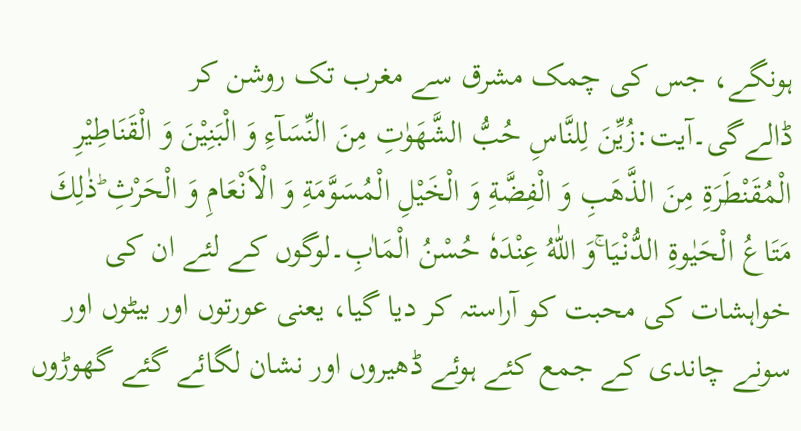ہونگے، جس کی چمک مشرق سے مغرب تک روشن کر ڈالےگی۔آیت:زُیِّنَ لِلنَّاسِ حُبُّ الشَّهَوٰتِ مِنَ النِّسَآءِ وَ الْبَنِیْنَ وَ الْقَنَاطِیْرِ الْمُقَنْطَرَةِ مِنَ الذَّهَبِ وَ الْفِضَّةِ وَ الْخَیْلِ الْمُسَوَّمَةِ وَ الْاَنْعَامِ وَ الْحَرْثِ ؕذٰلِكَ مَتَاعُ الْحَیٰوةِ الدُّنْیَا ۚوَ اللّٰهُ عِنْدَهٗ حُسْنُ الْمَاٰبِ۔لوگوں کے لئے ان کی خواہشات کی محبت کو آراستہ کر دیا گیا، یعنی عورتوں اور بیٹوں اور سونے چاندی کے جمع کئے ہوئے ڈھیروں اور نشان لگائے گئے گھوڑوں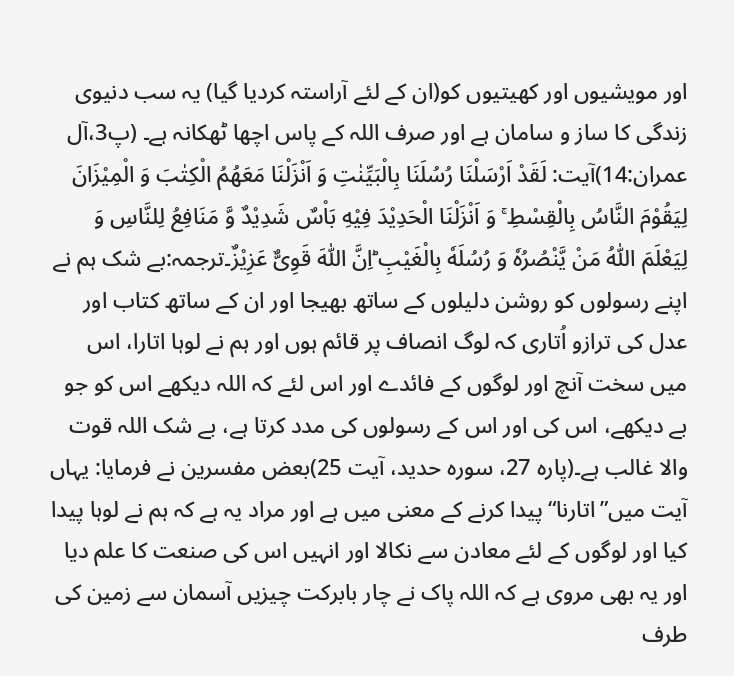اور مویشیوں اور کھیتیوں کو(ان کے لئے آراستہ کردیا گیا) یہ سب دنیوی زندگی کا ساز و سامان ہے اور صرف اللہ کے پاس اچھا ٹھکانہ ہے۔ (پ3،آل عمران:14)آیت: لَقَدْ اَرْسَلْنَا رُسُلَنَا بِالْبَیِّنٰتِ وَ اَنْزَلْنَا مَعَهُمُ الْكِتٰبَ وَ الْمِیْزَانَ لِیَقُوْمَ النَّاسُ بِالْقِسْطِ ۚ وَ اَنْزَلْنَا الْحَدِیْدَ فِیْهِ بَاْسٌ شَدِیْدٌ وَّ مَنَافِعُ لِلنَّاسِ وَ لِیَعْلَمَ اللّٰهُ مَنْ یَّنْصُرُهٗ وَ رُسُلَهٗ بِالْغَیْبِ ؕاِنَّ اللّٰهَ قَوِیٌّ عَزِیْزٌ۔ترجمہ:بے شک ہم نے اپنے رسولوں کو روشن دلیلوں کے ساتھ بھیجا اور ان کے ساتھ کتاب اور عدل کی ترازو اُتاری کہ لوگ انصاف پر قائم ہوں اور ہم نے لوہا اتارا، اس میں سخت آنچ اور لوگوں کے فائدے اور اس لئے کہ اللہ دیکھے اس کو جو بے دیکھے، اس کی اور اس کے رسولوں کی مدد کرتا ہے، بے شک اللہ قوت والا غالب ہے۔(پارہ 27، سورہ حدید، آیت 25)بعض مفسرین نے فرمایا: یہاں آیت میں”اتارنا“پیدا کرنے کے معنی میں ہے اور مراد یہ ہے کہ ہم نے لوہا پیدا کیا اور لوگوں کے لئے معادن سے نکالا اور انہیں اس کی صنعت کا علم دیا اور یہ بھی مروی ہے کہ اللہ پاک نے چار بابرکت چیزیں آسمان سے زمین کی طرف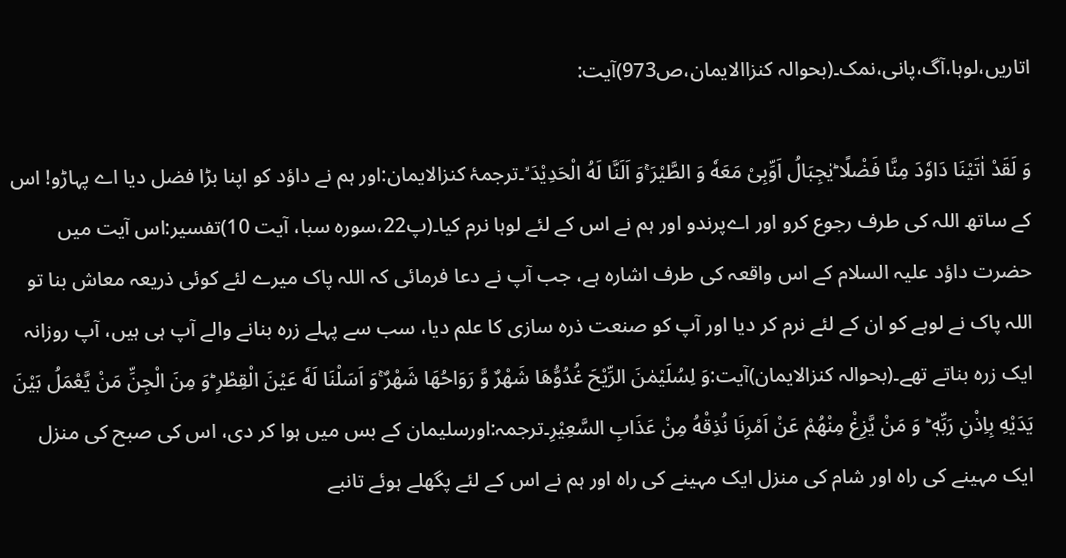اتاریں،لوہا،آگ،پانی،نمک۔(بحوالہ کنزاالایمان،ص973)آیت:

وَ لَقَدْ اٰتَیْنَا دَاوٗدَ مِنَّا فَضْلًا ؕیٰجِبَالُ اَوِّبِیْ مَعَهٗ وَ الطَّیْرَ ۚوَ اَلَنَّا لَهُ الْحَدِیْدَ ۙ۔ترجمۂ کنزالایمان:اور ہم نے داؤد کو اپنا بڑا فضل دیا اے پہاڑو! اس کے ساتھ اللہ کی طرف رجوع کرو اور اےپرندو اور ہم نے اس کے لئے لوہا نرم کیا۔(پ22،سورہ سبا، آیت 10)تفسیر:اس آیت میں حضرت داؤد علیہ السلام کے اس واقعہ کی طرف اشارہ ہے، جب آپ نے دعا فرمائی کہ اللہ پاک میرے لئے کوئی ذریعہ معاش بنا تو اللہ پاک نے لوہے کو ان کے لئے نرم کر دیا اور آپ کو صنعت ذرہ سازی کا علم دیا، سب سے پہلے زرہ بنانے والے آپ ہی ہیں، آپ روزانہ ایک زرہ بناتے تھے۔(بحوالہ کنزالایمان)آیت:وَ لِسُلَیْمٰنَ الرِّیْحَ غُدُوُّهَا شَهْرٌ وَّ رَوَاحُهَا شَهْرٌ ۚوَ اَسَلْنَا لَهٗ عَیْنَ الْقِطْرِ ؕوَ مِنَ الْجِنِّ مَنْ یَّعْمَلُ بَیْنَ یَدَیْهِ بِاِذْنِ رَبِّهٖ ؕ وَ مَنْ یَّزِغْ مِنْهُمْ عَنْ اَمْرِنَا نُذِقْهُ مِنْ عَذَابِ السَّعِیْرِ۔ترجمہ:اورسلیمان کے بس میں ہوا کر دی، اس کی صبح کی منزل ایک مہینے کی راہ اور شام کی منزل ایک مہینے کی راہ اور ہم نے اس کے لئے پگھلے ہوئے تانبے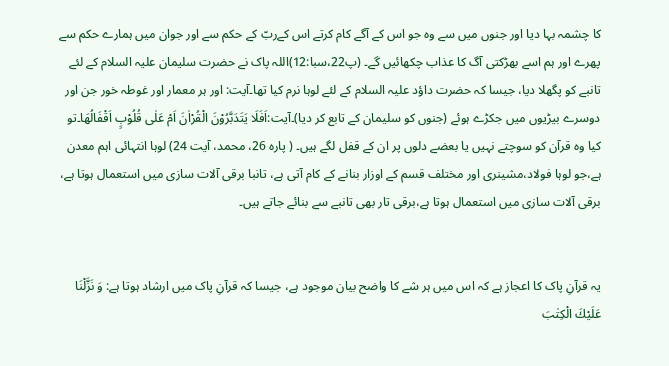کا چشمہ بہا دیا اور جنوں میں سے وہ جو اس کے آگے کام کرتے اس کےربّ کے حکم سے اور جوان میں ہمارے حکم سے پھرے اور ہم اسے بھڑکتی آگ کا عذاب چکھائیں گے۔ (پ22،سبا:12)اللہ پاک نے حضرت سلیمان علیہ السلام کے لئے تانبے کو پگھلا دیا، جیسا کہ حضرت داؤد علیہ السلام کے لئے لوہا نرم کیا تھا۔آیت: اور ہر معمار اور غوطہ خور جن اور دوسرے بیڑیوں میں جکڑے ہوئے (جنوں کو سلیمان کے تابع کر دیا)۔آیت:اَفَلَا یَتَدَبَّرُوْنَ الْقُرْاٰنَ اَمْ عَلٰى قُلُوْبٍ اَقْفَالُهَا۔تو کیا وہ قرآن کو سوچتے نہیں یا بعضے دلوں پر ان کے قفل لگے ہیں۔ ( پارہ 26، محمد، آیت 24) لوہا انتہائی اہم معدن ہے،جو لوہا فولاد،مشینری اور مختلف قسم کے اوزار بنانے کے کام آتی ہے، تانبا برقی آلات سازی میں استعمال ہوتا ہے، برقی آلات سازی میں استعمال ہوتا ہے،برقی تار بھی تانبے سے بنائے جاتے ہیں۔


یہ قرآنِ پاک کا اعجاز ہے کہ اس میں ہر شے کا واضح بیان موجود ہے، جیسا کہ قرآنِ پاک میں ارشاد ہوتا ہے: وَ نَزَّلْنَا عَلَیْكَ الْكِتٰبَ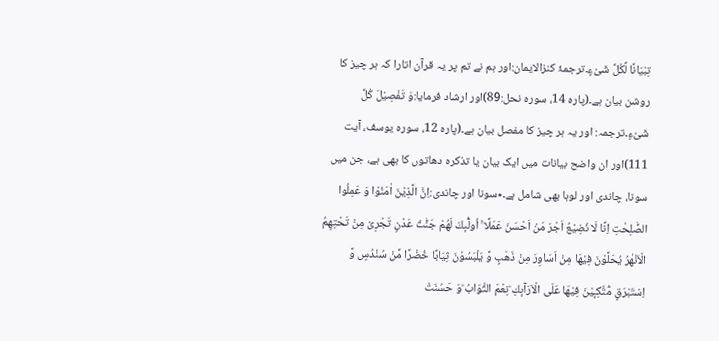تِبْیَانًا لِّكُلِّ شَیْءٍ۔ترجمۂ کنزالایمان:اور ہم نے تم پر یہ قرآن اتارا کہ ہر چیز کا روشن بیان ہے۔(پارہ 14، سورہ نحل:89)اور ارشاد فرمایا:وَ تَفْصِیْلَ كُلِّ شَیْءٍ۔ترجمہ: اور یہ ہر چیز کا مفصل بیان ہے۔(پارہ 12، سورہ یوسف، آیت 111)اور ان واضح بیانات میں ایک بیان یا تذکرہ دھاتوں کا بھی ہے، جن میں سونا، چاندی اور لوہا بھی شامل ہے۔٭سونا اور چاندی:اِنَّ الَّذِیْنَ اٰمَنُوْا وَ عَمِلُوا الصّٰلِحٰتِ اِنَّا لَا نُضِیْعُ اَجْرَ مَنْ اَحْسَنَ عَمَلًا ۚ اُولٰٓىٕكَ لَهُمْ جَنّٰتُ عَدْنٍ تَجْرِیْ مِنْ تَحْتِهِمُ الْاَنْهٰرُ یُحَلَّوْنَ فِیْهَا مِنْ اَسَاوِرَ مِنْ ذَهَبٍ وَّ یَلْبَسُوْنَ ثِیَابًا خُضْرًا مِّنْ سُنْدُسٍ وَّ اِسْتَبْرَقٍ مُّتَّكِـٕیْنَ فِیْهَا عَلَى الْاَرَآىٕكِ ؕنِعْمَ الثَّوَابُ ؕوَ حَسُنَتْ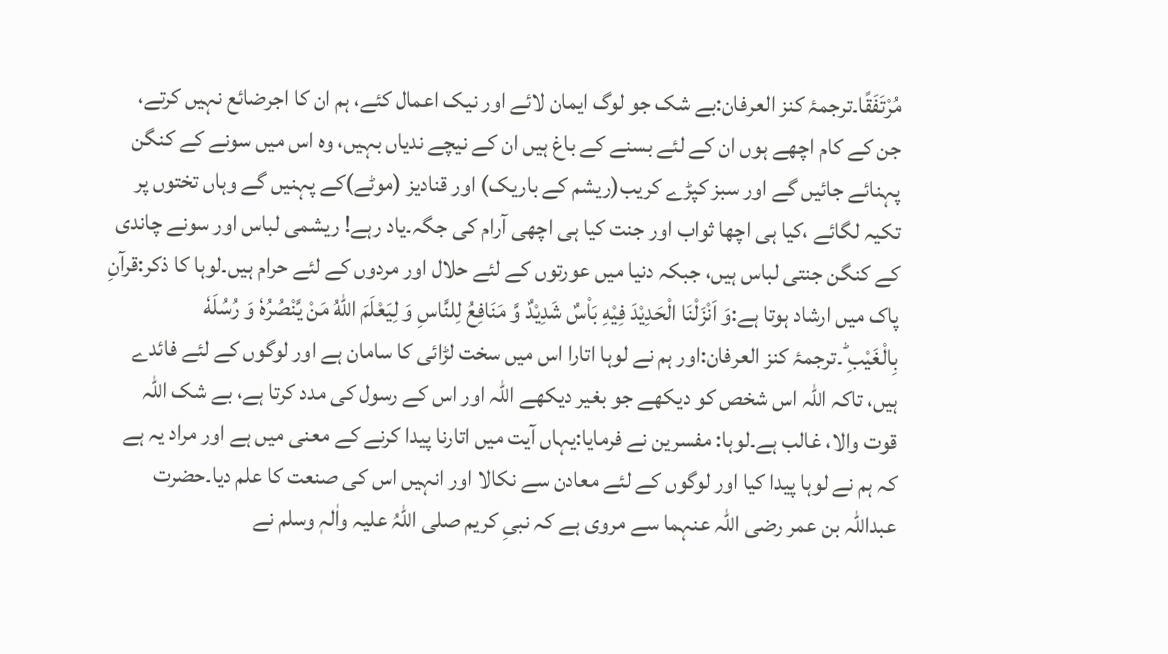مُرْتَفَقًا۔ترجمۂ کنز العرفان:بے شک جو لوگ ایمان لائے اور نیک اعمال کئے، ہم ان کا اجرضائع نہیں کرتے، جن کے کام اچھے ہوں ان کے لئے بسنے کے باغ ہیں ان کے نیچے ندیاں بہیں، وہ اس میں سونے کے کنگن پہنائے جائیں گے اور سبز کپڑے کریب(ریشم کے باریک) اور قنادیز (موٹے)کے پہنیں گے وہاں تختوں پر تکیہ لگائے ،کیا ہی اچھا ثواب اور جنت کیا ہی اچھی آرام کی جگہ۔یاد رہے! ریشمی لباس اور سونے چاندی کے کنگن جنتی لباس ہیں، جبکہ دنیا میں عورتوں کے لئے حلال اور مردوں کے لئے حرام ہیں۔لوہا کا ذکر:قرآنِ پاک میں ارشاد ہوتا ہے:وَ اَنْزَلْنَا الْحَدِیْدَ فِیْهِ بَاْسٌ شَدِیْدٌ وَّ مَنَافِعُ لِلنَّاسِ وَ لِیَعْلَمَ اللّٰهُ مَنْ یَّنْصُرُهٗ وَ رُسُلَهٗ بِالْغَیْبِ ؕ۔ترجمۂ کنز العرفان:اور ہم نے لوہا اتارا اس میں سخت لڑائی کا سامان ہے اور لوگوں کے لئے فائدے ہیں، تاکہ اللہ اس شخص کو دیکھے جو بغیر دیکھے اللہ اور اس کے رسول کی مدد کرتا ہے، بے شک اللہ قوت والا، غالب ہے۔لوہا: مفسرین نے فرمایا:یہاں آیت میں اتارنا پیدا کرنے کے معنی میں ہے اور مراد یہ ہے کہ ہم نے لوہا پیدا کیا اور لوگوں کے لئے معادن سے نکالا اور انہیں اس کی صنعت کا علم دیا۔حضرت عبداللہ بن عمر رضی اللہ عنہما سے مروی ہے کہ نبیِ کریم صلی اللہُ علیہ واٰلہٖ وسلم نے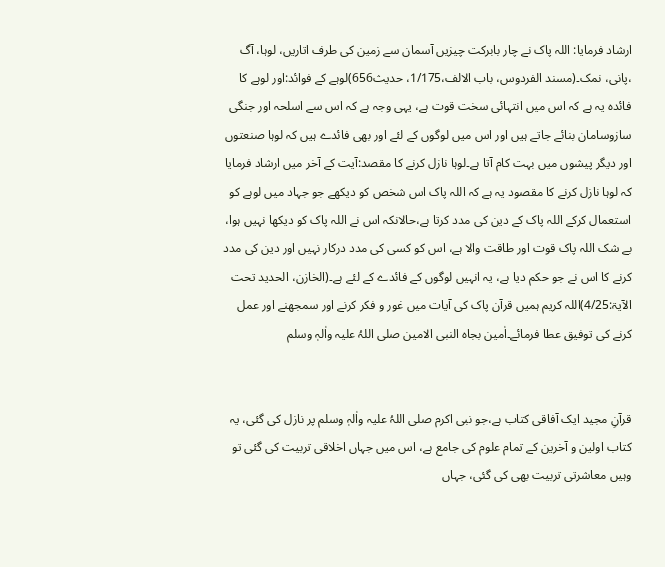ارشاد فرمایا: اللہ پاک نے چار بابرکت چیزیں آسمان سے زمین کی طرف اتاریں، لوہا، آگ ،پانی، نمک۔(مسند الفردوس، باب الالف،1/175، حدیث656)لوہے کے فوائد:اور لوہے کا فائدہ یہ ہے کہ اس میں انتہائی سخت قوت ہے، یہی وجہ ہے کہ اس سے اسلحہ اور جنگی سازوسامان بنائے جاتے ہیں اور اس میں لوگوں کے لئے اور بھی فائدے ہیں کہ لوہا صنعتوں اور دیگر پیشوں میں بہت کام آتا ہے۔لوہا نازل کرنے کا مقصد:آیت کے آخر میں ارشاد فرمایا کہ لوہا نازل کرنے کا مقصود یہ ہے کہ اللہ پاک اس شخص کو دیکھے جو جہاد میں لوہے کو استعمال کرکے اللہ پاک کے دین کی مدد کرتا ہے،حالانکہ اس نے اللہ پاک کو دیکھا نہیں ہوا، بے شک اللہ پاک قوت اور طاقت والا ہے، اس کو کسی کی مدد درکار نہیں اور دین کی مدد کرنے کا اس نے جو حکم دیا ہے، یہ انہیں لوگوں کے فائدے کے لئے ہے۔(الخازن، الحدید تحت الآیۃ:4/25)اللہ کریم ہمیں قرآن پاک کی آیات میں غور و فکر کرنے اور سمجھنے اور عمل کرنے کی توفیق عطا فرمائے۔اٰمین بجاہ النبی الامین صلی اللہُ علیہ واٰلہٖ وسلم


قرآنِ مجید ایک آفاقی کتاب ہے،جو نبی اکرم صلی اللہُ علیہ واٰلہٖ وسلم پر نازل کی گئی، یہ کتاب اولین و آخرین کے تمام علوم کی جامع ہے، اس میں جہاں اخلاقی تربیت کی گئی تو وہیں معاشرتی تربیت بھی کی گئی، جہاں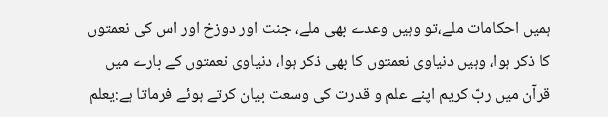ہمیں احکامات ملے،تو وہیں وعدے بھی ملے، جنت اور دوزخ اور اس کی نعمتوں کا ذکر ہوا، وہیں دنیاوی نعمتوں کا بھی ذکر ہوا، دنیاوی نعمتوں کے بارے میں قرآن میں ربّ کریم اپنے علم و قدرت کی وسعت بیان کرتے ہوئے فرماتا ہے:یعلم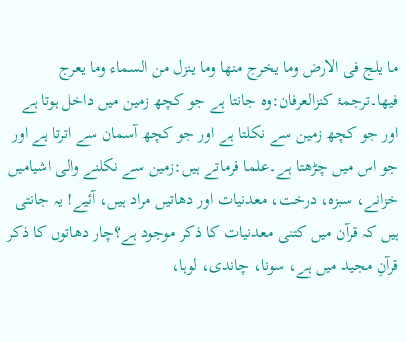ما یلج فی الارض وما یخرج منھا وما ینزل من السماء وما یعرج فیھا۔ترجمۂ کنزالعرفان:وہ جانتا ہے جو کچھ زمین میں داخل ہوتا ہے اور جو کچھ زمین سے نکلتا ہے اور جو کچھ آسمان سے اترتا ہے اور جو اس میں چڑھتا ہے۔علما فرماتے ہیں:زمین سے نکلنے والی اشیامیں خزانے، سبزہ، درخت، معدنیات اور دھاتیں مراد ہیں، آئیے! یہ جانتی ہیں کہ قرآن میں کتنی معدنیات کا ذکر موجود ہے؟چار دھاتوں کا ذکر قرآنِ مجید میں ہے، سونا، چاندی، لوہا،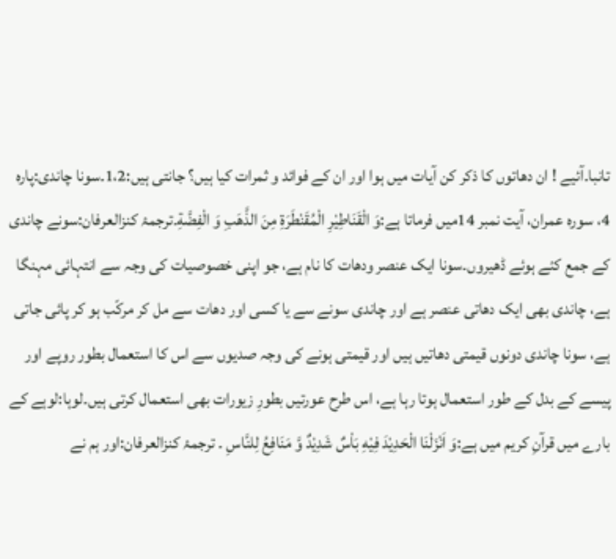تانبا۔آئیے ! ان دھاتوں کا ذکر کن آیات میں ہوا اور ان کے فوائد و ثمرات کیا ہیں؟ جانتی ہیں:1،2۔سونا چاندی:پارہ 4، سورہ عمران، آیت نمبر 14میں فرماتا ہے:وَ الْقَنَاطِیْرِ الْمُقَنْطَرَةِ مِنَ الذَّهَبِ وَ الْفِضَّةِ۔ترجمۂ کنزالعرفان:سونے چاندی کے جمع کئے ہوئے ڈھیروں۔سونا ایک عنصر ودھات کا نام ہے، جو اپنی خصوصیات کی وجہ سے انتہائی مہنگا ہے، چاندی بھی ایک دھاتی عنصر ہے اور چاندی سونے سے یا کسی اور دھات سے مل کر مرکّب ہو کر پائی جاتی ہے، سونا چاندی دونوں قیمتی دھاتیں ہیں اور قیمتی ہونے کی وجہ صدیوں سے اس کا استعمال بطور روپے اور پیسے کے بدل کے طور استعمال ہوتا رہا ہے، اس طرح عورتیں بطورِ زیورات بھی استعمال کرتی ہیں۔لوہا:لوہے کے بارے میں قرآنِ کریم میں ہے:وَ اَنْزَلْنَا الْحَدِیْدَ فِیْهِ بَاْسٌ شَدِیْدٌ وَّ مَنَافِعُ لِلنَّاسِ ۔ ترجمۂ کنزالعرفان:اور ہم نے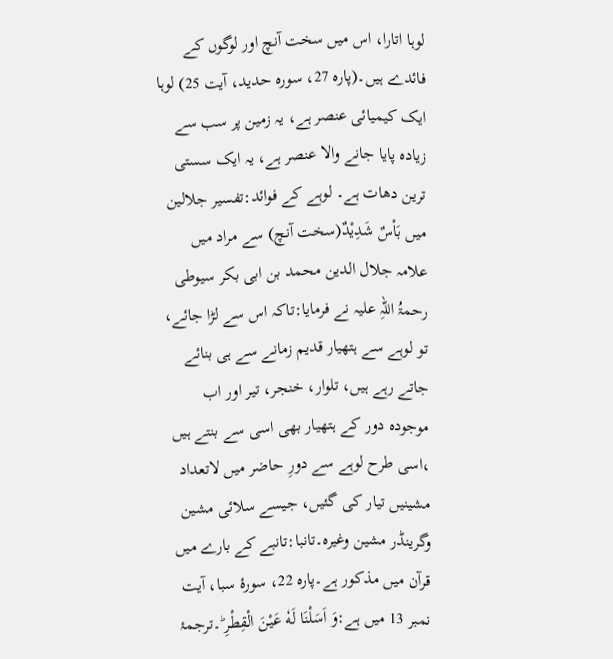لوہا اتارا، اس میں سخت آنچ اور لوگوں کے فائدے ہیں۔(پارہ 27، سورہ حدید، آیت 25) لوہا ایک کیمیائی عنصر ہے، یہ زمین پر سب سے زیادہ پایا جانے والا عنصر ہے، یہ ایک سستی ترین دھات ہے۔ لوہے کے فوائد:تفسیر جلالین میں بَاْسٌ شَدِیْدٌ(سخت آنچ) سے مراد میں علامہ جلال الدین محمد بن ابی بکر سیوطی رحمۃُ اللہِ علیہ نے فرمایا:تاکہ اس سے لڑا جائے، تو لوہے سے ہتھیار قدیم زمانے سے ہی بنائے جاتے رہے ہیں، تلوار، خنجر، تیر اور اب موجودہ دور کے ہتھیار بھی اسی سے بنتے ہیں ،اسی طرح لوہے سے دورِ حاضر میں لاتعداد مشینیں تیار کی گئیں، جیسے سلائی مشین وگرینڈر مشین وغیرہ۔تانبا:تانبے کے بارے میں قرآن میں مذکور ہے۔پارہ 22، سورۂ سبا، آیت نمبر 13 میں ہے:وَ اَسَلْنَا لَهٗ عَیْنَ الْقِطْرِ ؕ۔ترجمۂ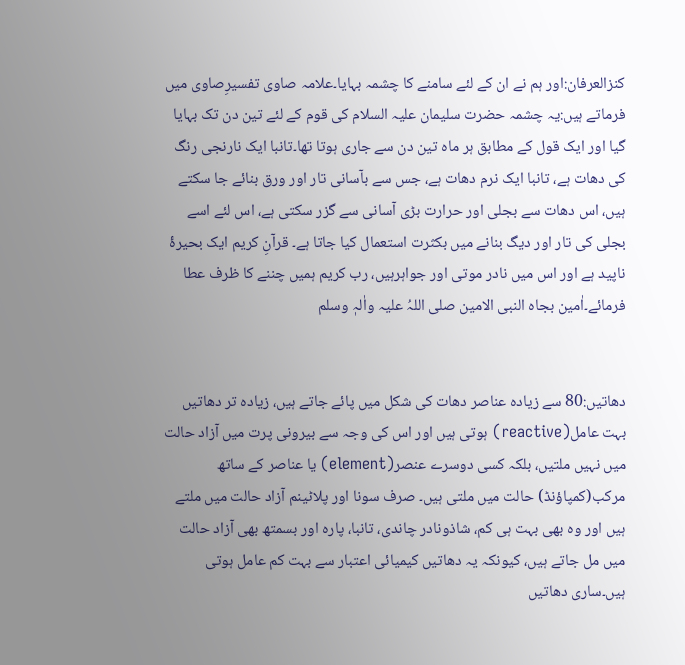کنزالعرفان:اور ہم نے ان کے لئے سامنے کا چشمہ بہایا۔علامہ صاوی تفسیرِصاوی میں فرماتے ہیں:یہ چشمہ حضرت سلیمان علیہ السلام کی قوم کے لئے تین دن تک بہایا گیا اور ایک قول کے مطابق ہر ماہ تین دن سے جاری ہوتا تھا۔تانبا ایک نارنجی رنگ کی دھات ہے، تانبا ایک نرم دھات ہے، جس سے بآسانی تار اور ورق بنائے جا سکتے ہیں، اس دھات سے بجلی اور حرارت بڑی آسانی سے گزر سکتی ہے، اس لئے اسے بجلی کی تار اور دیگ بنانے میں بکثرت استعمال کیا جاتا ہے۔ قرآنِ کریم ایک بحیرۂ ناپید ہے اور اس میں نادر موتی اور جواہرہیں، رب کریم ہمیں چننے کا ظرف عطا فرمائے۔اٰمین بجاہ النبی الامین صلی اللہُ علیہ واٰلہٖ وسلم


دھاتیں:80 سے زیادہ عناصر دھات کی شکل میں پائے جاتے ہیں، زیادہ تر دھاتیں بہت عامل(reactive) ہوتی ہیں اور اس کی وجہ سے بیرونی پرت میں آزاد حالت میں نہیں ملتیں، بلکہ کسی دوسرے عنصر(element) یا عناصر کے ساتھ مرکب(کمپاؤنڈ) حالت میں ملتی ہیں۔ صرف سونا اور پلاٹینم آزاد حالت میں ملتے ہیں اور وہ بھی بہت ہی کم، شاذونادر چاندی، تانبا، پارہ اور بسمتھ بھی آزاد حالت میں مل جاتے ہیں، کیونکہ یہ دھاتیں کیمیائی اعتبار سے بہت کم عامل ہوتی ہیں۔ساری دھاتیں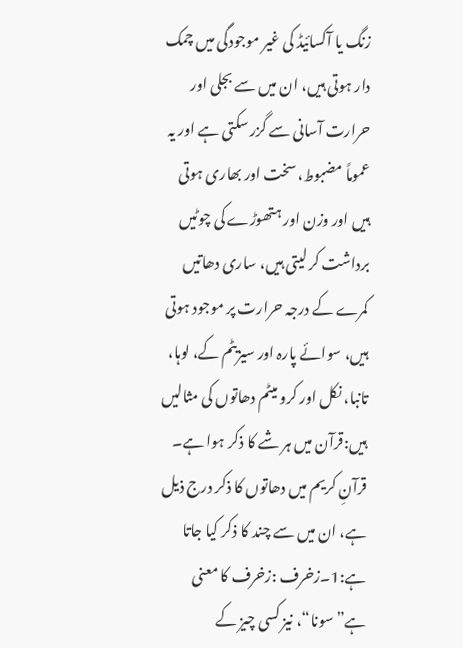زنگ یا آکسائیڈ کی غیر موجودگی میں چمک دار ہوتی ہیں، ان میں سے بجلی اور حرارت آسانی سے گزر سکتی ہے اور یہ عموماً مضبوط، سخت اور بھاری ہوتی ہیں اور وزن اور ہتھوڑے کی چوٹیں برداشت کر لیتی ہیں، ساری دھاتیں کمرے کے درجہ حرارت پر موجود ہوتی ہیں، سوائے پارہ اور سیزیٹم کے، لوہا، تانبا، نکل اور کرو میٹم دھاتوں کی مثالیں ہیں:قرآن میں ہر شے کا ذکر ہوا ہے۔ قرآنِ کریم میں دھاتوں کا ذکر درج ذیل ہے، ان میں سے چند کا ذکر کیا جاتا ہے:1۔زخرف :زخرف کا معنی ہے”سونا“، نیز کسی چیز کے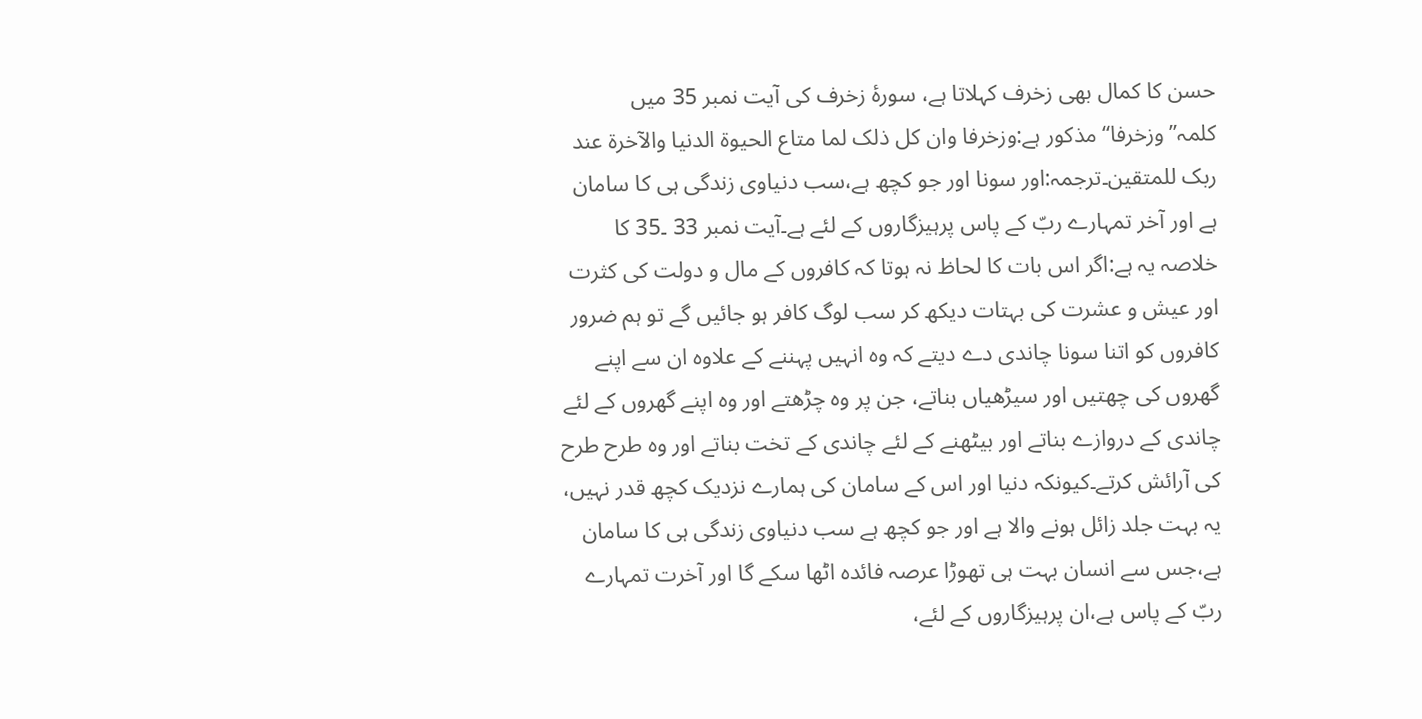حسن کا کمال بھی زخرف کہلاتا ہے، سورۂ زخرف کی آیت نمبر 35 میں کلمہ”وزخرفا“مذکور ہے:وزخرفا وان کل ذلک لما متاع الحیوۃ الدنیا والآخرۃ عند ربک للمتقین۔ترجمہ:اور سونا اور جو کچھ ہے،سب دنیاوی زندگی ہی کا سامان ہے اور آخر تمہارے ربّ کے پاس پرہیزگاروں کے لئے ہے۔آیت نمبر 33 ۔35 کا خلاصہ یہ ہے:اگر اس بات کا لحاظ نہ ہوتا کہ کافروں کے مال و دولت کی کثرت اور عیش و عشرت کی بہتات دیکھ کر سب لوگ کافر ہو جائیں گے تو ہم ضرور کافروں کو اتنا سونا چاندی دے دیتے کہ وہ انہیں پہننے کے علاوہ ان سے اپنے گھروں کی چھتیں اور سیڑھیاں بناتے، جن پر وہ چڑھتے اور وہ اپنے گھروں کے لئے چاندی کے دروازے بناتے اور بیٹھنے کے لئے چاندی کے تخت بناتے اور وہ طرح طرح کی آرائش کرتے۔کیونکہ دنیا اور اس کے سامان کی ہمارے نزدیک کچھ قدر نہیں، یہ بہت جلد زائل ہونے والا ہے اور جو کچھ ہے سب دنیاوی زندگی ہی کا سامان ہے،جس سے انسان بہت ہی تھوڑا عرصہ فائدہ اٹھا سکے گا اور آخرت تمہارے ربّ کے پاس ہے،ان پرہیزگاروں کے لئے،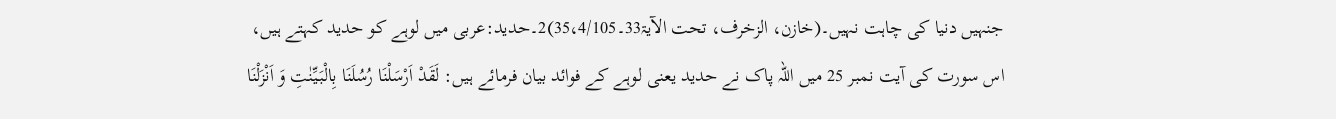جنہیں دنیا کی چاہت نہیں۔(خازن، الزخرف، تحت الآیۃ33۔35،4/105)2۔حدید:عربی میں لوہے کو حدید کہتے ہیں، اس سورت کی آیت نمبر 25 میں اللہ پاک نے حدید یعنی لوہے کے فوائد بیان فرمائے ہیں: لَقَدْ اَرْسَلْنَا رُسُلَنَا بِالْبَیِّنٰتِ وَ اَنْزَلْنَا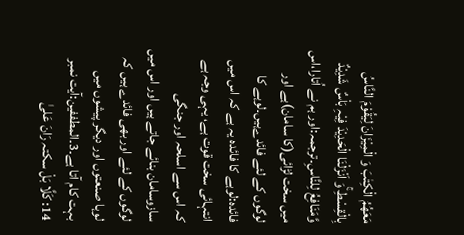مَعَهُمُ الْكِتٰبَ وَ الْمِیْزَانَ لِیَقُوْمَ النَّاسُ بِالْقِسْطِ ۚوَ اَنْزَلْنَا الْحَدِیْدَ فِیْہِ بَاْسٌ شَدِیْدٌ وَّمَنَافِعُ لِلنَّاسِ۔ترجمہ:اور ہم نے اُتارا،اس میں سخت لڑائی(کا سامان)ہے اور لوگوں کے لئے فائدےہیں۔لوہے کا فائدہ:لوہے کا فائدہ یہ ہے کہ اس میں انتہائی سخت قوت ہے، یہی وجہ ہے کہ اس سے اسلحہ اور جنگی سازوسامان بنائے جاتے ہیں اور اس میں لوگوں کے لئے اور بھی فائدے ہیں کہ لوہا صنعتوں اور دیگر پیشوں میں بہت کام آتا ہے۔3۔المطففین:آیت نمبر 14: کَلَّا بَلْ سکتہ رَانَ عَلیٰ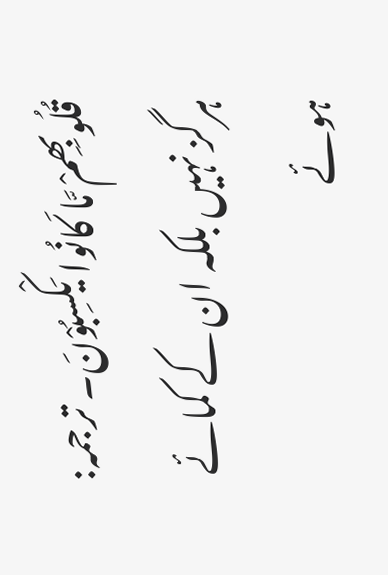قُلُوبِھِمْ مَّا کَانُوا یَکْسِبُوْنَ۔ ترجمہ: ہرگز نہیں بلکہ ان کے کمائے ہوئے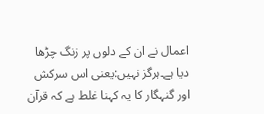اعمال نے ان کے دلوں پر زنگ چڑھا دیا ہے۔ہرگز نہیں:یعنی اس سرکش اور گنہگار کا یہ کہنا غلط ہے کہ قرآن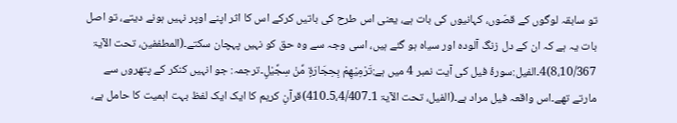تو سابقہ لوگوں کے قصّوں، کہانیوں کی بات ہے، یعنی اس طرح کی باتیں کرکے اس کا اثر اپنے اوپر نہیں ہونے دیتے، تو اصل بات یہ ہے کہ ان کے دل زنگ آلودہ اور سیاہ ہو گئے ہیں، اسی وجہ سے وہ حق کو نہیں پہچان سکتے۔(المطففین، تحت الآیۃ 8،10/367)4۔الفیل:سورۂ فیل کی آیت نمبر 4 میں ہے:تَرْمِیْهِمْ بِحِجَارَۃٍ مِّنْ سِجِّیْلٍ۔ترجمہ: جو انہیں کنکر کے پتھروں سے مارتے تھے۔اس واقعہ فیل مراد ہے۔(الفیل، تحت الآیۃ 1۔5،4/407۔410)قرآنِ کریم کا ایک ایک لفظ بہت اہمیت کا حامل ہے،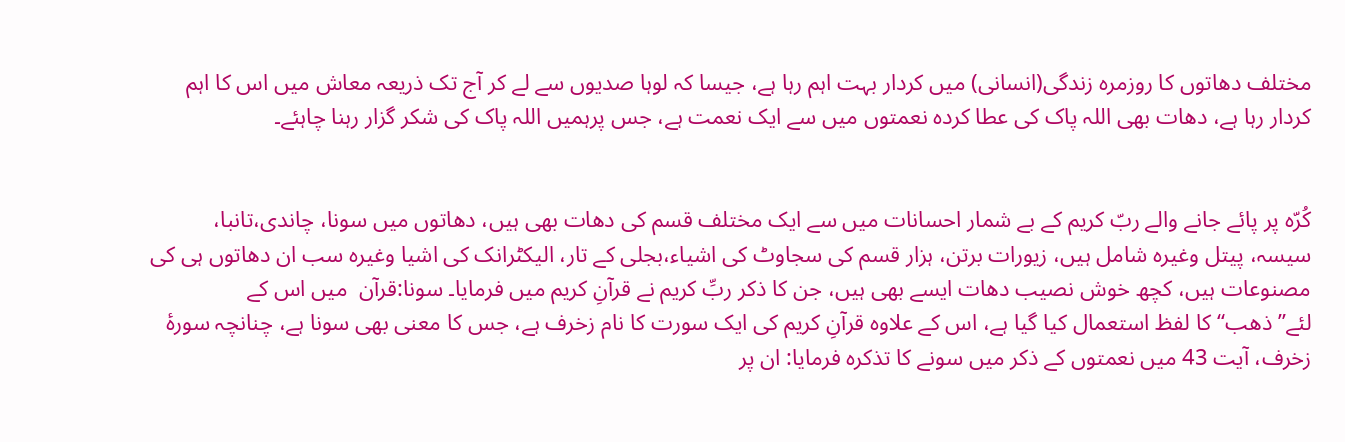مختلف دھاتوں کا روزمرہ زندگی(انسانی) میں کردار بہت اہم رہا ہے، جیسا کہ لوہا صدیوں سے لے کر آج تک ذریعہ معاش میں اس کا اہم کردار رہا ہے، دھات بھی اللہ پاک کی عطا کردہ نعمتوں میں سے ایک نعمت ہے، جس پرہمیں اللہ پاک کی شکر گزار رہنا چاہئے۔


کُرّہ پر پائے جانے والے ربّ کریم کے بے شمار احسانات میں سے ایک مختلف قسم کی دھات بھی ہیں، دھاتوں میں سونا، چاندی،تانبا، سیسہ، پیتل وغیرہ شامل ہیں، زیورات برتن، ہزار قسم کی سجاوٹ کی اشیاء،بجلی کے تار، الیکٹرانک کی اشیا وغیرہ سب ان دھاتوں ہی کی مصنوعات ہیں، کچھ خوش نصیب دھات ایسے بھی ہیں، جن کا ذکر ربِّ کریم نے قرآنِ کریم میں فرمایا۔ سونا:قرآن  میں اس کے لئے”ذھب“کا لفظ استعمال کیا گیا ہے، اس کے علاوہ قرآنِ کریم کی ایک سورت کا نام زخرف ہے، جس کا معنی بھی سونا ہے، چنانچہ سورۂ زخرف، آیت 43 میں نعمتوں کے ذکر میں سونے کا تذکرہ فرمایا: ان پر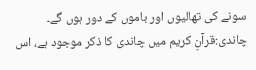سونے کی تھالیوں اور باموں کے دور ہوں گے۔ چاندی:قرآنِ کریم میں چاندی کا ذکر موجود ہے، اس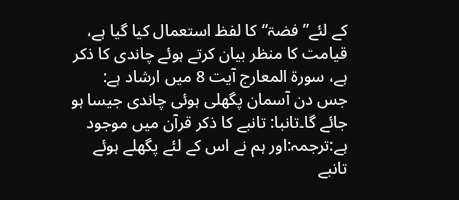کے لئے”فضۃ“کا لفظ استعمال کیا گیا ہے، قیامت کا منظر بیان کرتے ہوئے چاندی کا ذکر ہے، سورۃ المعارج آیت 8 میں ارشاد ہے: جس دن آسمان پگھلی ہوئی چاندی جیسا ہو جائے گا۔تانبا: تانبے کا ذکر قرآن میں موجود ہے:ترجمہ:اور ہم نے اس کے لئے پگھلے ہوئے تانبے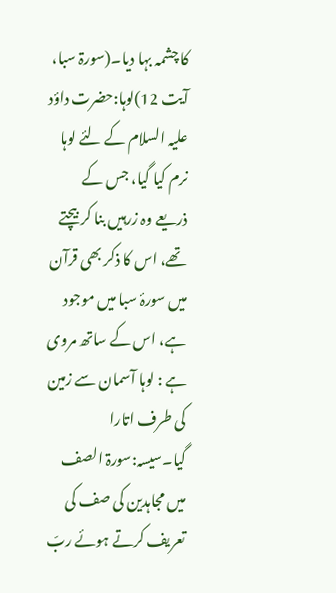کا چشمہ بہا دیا۔(سورۃ سبا، آیت 12)لوہا:حضرت داؤد علیہ السلام کے لئے لوہا نرم کیا گیا، جس کے ذریعے وہ زرہیں بنا کر بیچتے تھے، اس کا ذکر بھی قرآن میں سورۂ سبا میں موجود ہے، اس کے ساتھ مروی ہے : لوہا آسمان سے زمین کی طرف اتارا گیا۔سیسہ:سورۃ الصف میں مجاہدین کی صف کی تعریف کرتے ہوئے ربّ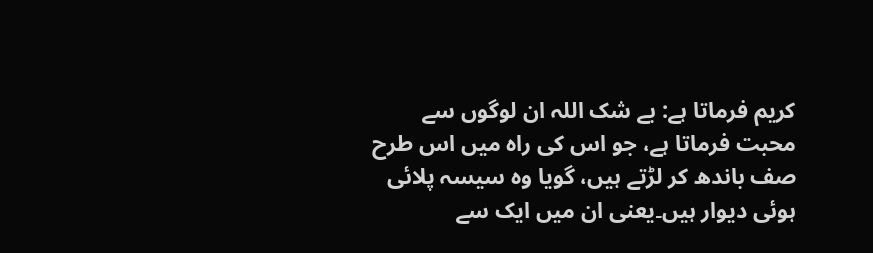کریم فرماتا ہے: بے شک اللہ ان لوگوں سے محبت فرماتا ہے، جو اس کی راہ میں اس طرح صف باندھ کر لڑتے ہیں، گویا وہ سیسہ پلائی ہوئی دیوار ہیں۔یعنی ان میں ایک سے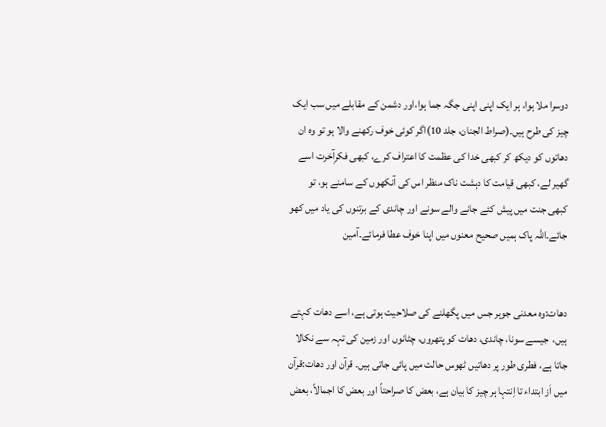دوسرا ملا ہوا، ہر ایک اپنی اپنی جگہ جما ہوا،اور دشمن کے مقابلے میں سب ایک چیز کی طرح ہیں۔(صراط الجنان، جلد 10)اگر کوئی خوف رکھنے والا ہو تو وہ ان دھاتوں کو دیکھ کر کبھی خدا کی عظمت کا اعتراف کرے، کبھی فکرِآخرت اسے گھیر لے، کبھی قیامت کا دہشت ناک منظر اس کی آنکھوں کے سامنے ہو، تو کبھی جنت میں پیش کئے جانے والے سونے اور چاندی کے برتنوں کی یاد میں کھو جائے۔اللہ پاک ہمیں صحیح معنوں میں اپنا خوف عطا فرمائے۔آمین


دھات:وہ معدنی جوہر جس میں پگھلنے کی صلاحیت ہوتی ہے، اسے دھات کہتے ہیں،  جیسے سونا، چاندی، دھات کو پتھروں، چٹانوں اور زمین کی تہہ سے نکالا جاتا ہے، فطری طور پر دھاتیں ٹھوس حالت میں پائی جاتی ہیں۔ قرآن اور دھات:قرآن میں اَز ابتداء تا اِنتہا ہر چیز کا بیان ہے، بعض کا صراحتاً اور بعض کا اجمالاً، بعض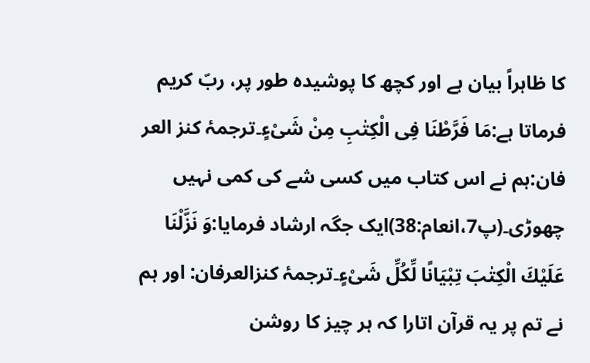کا ظاہراً بیان ہے اور کچھ کا پوشیدہ طور پر، ربّ کریم فرماتا ہے:مَا فَرَّطْنَا فِی الْكِتٰبِ مِنْ شَیْءٍ۔ترجمۂ کنز العر فان:ہم نے اس کتاب میں کسی شے کی کمی نہیں چھوڑی۔(پ7،انعام:38)ایک جگہ ارشاد فرمایا:وَ نَزَّلْنَا عَلَیْكَ الْكِتٰبَ تِبْیَانًا لِّكُلِّ شَیْءٍ۔ترجمۂ کنزالعرفان: اور ہم نے تم پر یہ قرآن اتارا کہ ہر چیز کا روشن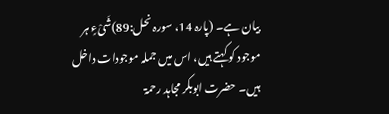بیان ہے۔ (پارہ 14، سورہ نحل:89)شَیْءٍ ہر موجود کو کہتے ہیں، اس میں جملہ موجودات داخل ہیں۔ حضرت ابوبکر مجاہد رحمۃ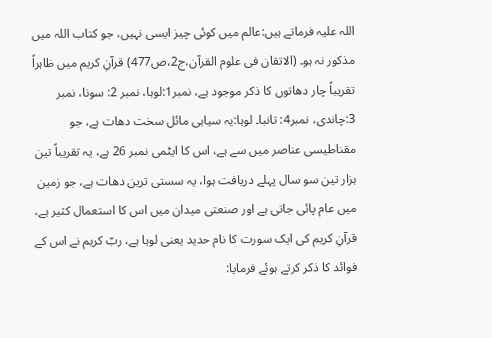اللہ علیہ فرماتے ہیں:عالم میں کوئی چیز ایسی نہیں، جو کتاب اللہ میں مذکور نہ ہو۔ (الاتقان فی علوم القرآن،ج2،ص477) قرآنِ کریم میں ظاہراً تقریباً چار دھاتوں کا ذکر موجود ہے، نمبر1:لوہا، نمبر 2: سونا، نمبر 3:چاندی، نمبر4: تانبا۔ لوہا:یہ سیاہی مائل سخت دھات ہے، جو مقناطیسی عناصر میں سے ہے، اس کا ایٹمی نمبر 26 ہے، یہ تقریباً تین ہزار تین سو سال پہلے دریافت ہوا، یہ سستی ترین دھات ہے، جو زمین میں عام پائی جاتی ہے اور صنعتی میدان میں اس کا استعمال کثیر ہے، قرآنِ کریم کی ایک سورت کا نام حدید یعنی لوہا ہے، ربّ کریم نے اس کے فوائد کا ذکر کرتے ہوئے فرمایا: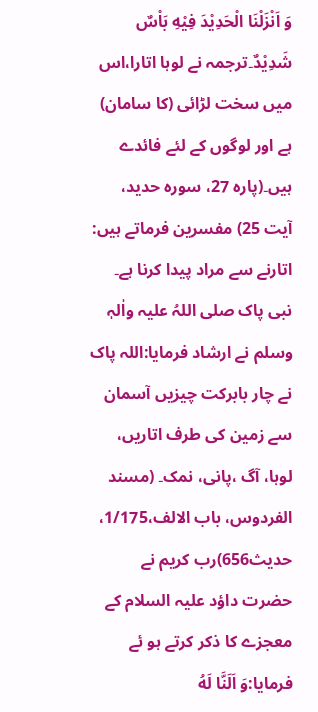وَ اَنْزَلْنَا الْحَدِیْدَ فِیْهِ بَاْسٌ شَدِیْدٌ۔ترجمہ نے لوہا اتارا،اس میں سخت لڑائی (کا سامان) ہے اور لوگوں کے لئے فائدے ہیں۔(پارہ 27، سورہ حدید، آیت 25) مفسرین فرماتے ہیں: اتارنے سے مراد پیدا کرنا ہے۔ نبی پاک صلی اللہُ علیہ واٰلہٖ وسلم نے ارشاد فرمایا:اللہ پاک نے چار بابرکت چیزیں آسمان سے زمین کی طرف اتاریں، لوہا، آگ ،پانی، نمک۔ (مسند الفردوس، باب الالف،1/175، حدیث656)رب کریم نے حضرت داؤد علیہ السلام کے معجزے کا ذکر کرتے ہو ئے فرمایا:وَ اَلَنَّا لَهُ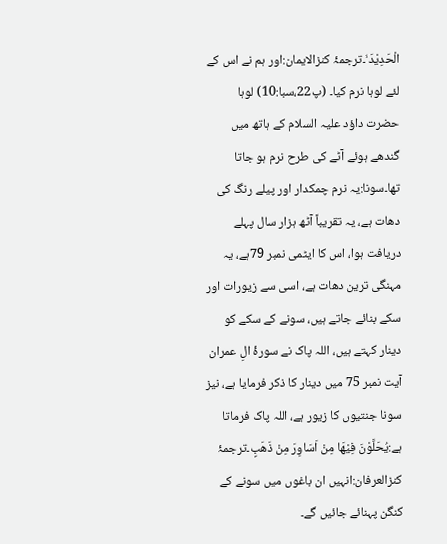الْحَدِیْدَ ۙ۔ترجمۂ کنزالایمان:اور ہم نے اس کے لئے لوہا نرم کیا۔ (پ22،سبا:10) لوہا حضرت داؤد علیہ السلام کے ہاتھ میں گندھے ہوئے آٹے کی طرح نرم ہو جاتا تھا۔سونا:یہ نرم چمکدار اور پیلے رنگ کی دھات ہے، یہ تقریباً آٹھ ہزار سال پہلے دریافت ہوا، اس کا ایٹمی نمبر 79ہے، یہ مہنگی ترین دھات ہے، اسی سے زیورات اور سکے بنائے جاتے ہیں، سونے کے سکے کو دینار کہتے ہیں، اللہ پاک نے سورۂ الِ عمران آیت نمبر 75 میں دینار کا ذکر فرمایا ہے، نیز سونا جنتیوں کا زیور ہے، اللہ پاک فرماتا ہے:یُحَلَّوْنَ فِیْهَا مِنْ اَسَاوِرَ مِنْ ذَهَبٍ۔ترجمۂ کنزالعرفان:انہیں ان باغوں میں سونے کے کنگن پہنائے جائیں گے۔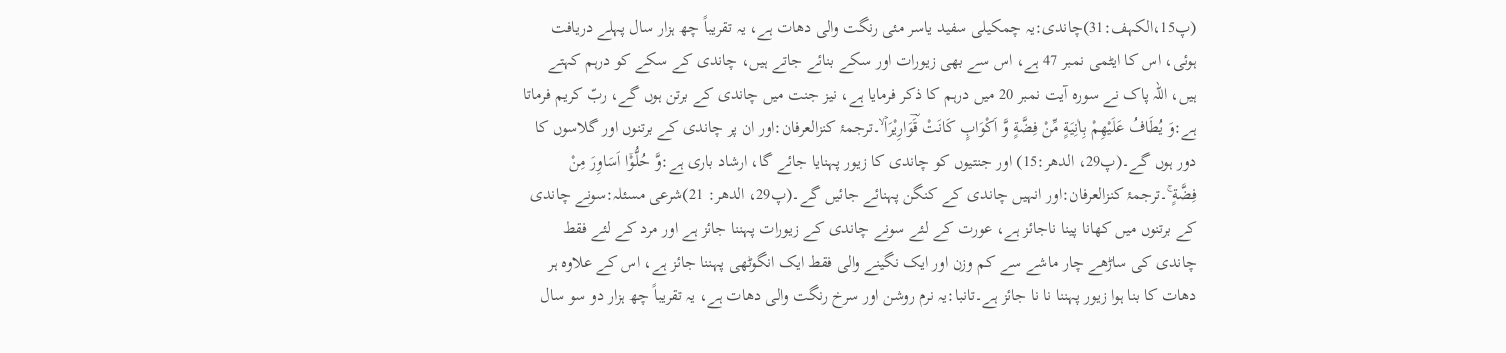(پ15،الکہف:31)چاندی:یہ چمکیلی سفید یاسر مئی رنگت والی دھات ہے، یہ تقریباً چھ ہزار سال پہلے دریافت ہوئی، اس کا ایٹمی نمبر 47 ہے، اس سے بھی زیورات اور سکے بنائے جاتے ہیں، چاندی کے سکے کو درہم کہتے ہیں، اللہ پاک نے سورہ آیت نمبر 20 میں درہم کا ذکر فرمایا ہے، نیز جنت میں چاندی کے برتن ہوں گے، ربّ کریم فرماتا ہے:وَ یُطَافُ عَلَیْهِمْ بِاٰنِیَةٍ مِّنْ فِضَّةٍ وَّ اَكْوَابٍ كَانَتْ قَؔوَارِیْرَاۡ ۙ۔ترجمۂ کنزالعرفان:اور ان پر چاندی کے برتنوں اور گلاسوں کا دور ہوں گے۔(پ29، الدھر:15) اور جنتیوں کو چاندی کا زیور پہنایا جائے گا، ارشاد باری ہے:وَّ حُلُّوْۤا اَسَاوِرَ مِنْ فِضَّةٍ ۚ۔ترجمۂ کنزالعرفان:اور انہیں چاندی کے کنگن پہنائے جائیں گے۔(پ29، الدھر: 21)شرعی مسئلہ:سونے چاندی کے برتنوں میں کھانا پینا ناجائز ہے، عورت کے لئے سونے چاندی کے زیورات پہننا جائز ہے اور مرد کے لئے فقط چاندی کی ساڑھے چار ماشے سے کم وزن اور ایک نگینے والی فقط ایک انگوٹھی پہننا جائز ہے، اس کے علاوہ ہر دھات کا بنا ہوا زیور پہننا نا نا جائز ہے۔تانبا:یہ نرم روشن اور سرخ رنگت والی دھات ہے، یہ تقریباً چھ ہزار دو سو سال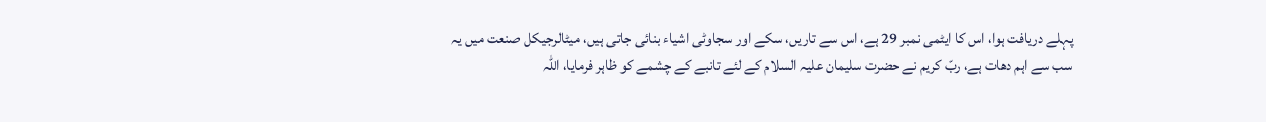پہلے دریافت ہوا، اس کا ایٹمی نمبر 29 ہے، اس سے تاریں، سکے اور سجاوٹی اشیاء بنائی جاتی ہیں، میٹالرجیکل صنعت میں یہ سب سے اہم دھات ہے، ربّ کریم نے حضرت سلیمان علیہ السلام کے لئے تانبے کے چشمے کو ظاہر فرمایا، اللہ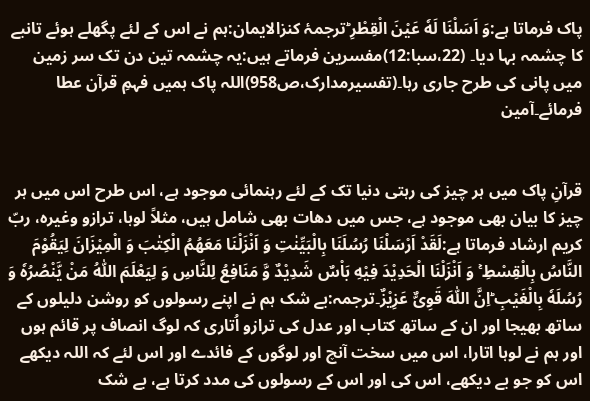پاک فرماتا ہے:وَ اَسَلْنَا لَهٗ عَیْنَ الْقِطْرِ ؕترجمۂ کنزالایمان:ہم نے اس کے لئے پگھلے ہوئے تانبے کا چشمہ بہا دیا۔ (22،سبا:12)مفسرین فرماتے ہیں:یہ چشمہ تین دن تک سر زمین میں پانی کی طرح جاری رہا۔(تفسیرمدارک،ص958)اللہ پاک ہمیں فہمِ قرآن عطا فرمائے۔آمین


قرآنِ پاک میں ہر چیز کی رہتی دنیا تک کے لئے رہنمائی موجود ہے، اس طرح اس میں ہر چیز کا بیان بھی موجود ہے، جس میں دھات بھی شامل ہیں، مثلاً لوہا، ترازو وغیرہ، ربّ کریم ارشاد فرماتا ہے:لَقَدْ اَرْسَلْنَا رُسُلَنَا بِالْبَیِّنٰتِ وَ اَنْزَلْنَا مَعَهُمُ الْكِتٰبَ وَ الْمِیْزَانَ لِیَقُوْمَ النَّاسُ بِالْقِسْطِ ۚ وَ اَنْزَلْنَا الْحَدِیْدَ فِیْهِ بَاْسٌ شَدِیْدٌ وَّ مَنَافِعُ لِلنَّاسِ وَ لِیَعْلَمَ اللّٰهُ مَنْ یَّنْصُرُهٗ وَ رُسُلَهٗ بِالْغَیْبِ ؕاِنَّ اللّٰهَ قَوِیٌّ عَزِیْزٌ۔ترجمہ:بے شک ہم نے اپنے رسولوں کو روشن دلیلوں کے ساتھ بھیجا اور ان کے ساتھ کتاب اور عدل کی ترازو اُتاری کہ لوگ انصاف پر قائم ہوں اور ہم نے لوہا اتارا، اس میں سخت آنچ اور لوگوں کے فائدے اور اس لئے کہ اللہ دیکھے اس کو جو بے دیکھے، اس کی اور اس کے رسولوں کی مدد کرتا ہے، بے شک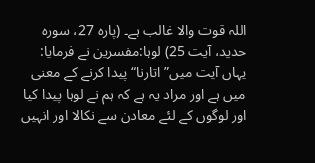اللہ قوت والا غالب ہے۔ (پارہ 27، سورہ حدید، آیت 25) لوہا:مفسرین نے فرمایا: یہاں آیت میں”اتارنا“ پیدا کرنے کے معنی میں ہے اور مراد یہ ہے کہ ہم نے لوہا پیدا کیا اور لوگوں کے لئے معادن سے نکالا اور انہیں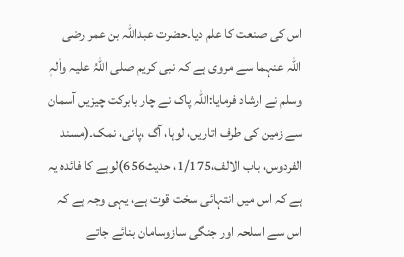اس کی صنعت کا علم دیا۔حضرت عبداللہ بن عمر رضی اللہ عنہما سے مروی ہے کہ نبی کریم صلی اللہُ علیہ واٰلہٖ وسلم نے ارشاد فرمایا:اللہ پاک نے چار بابرکت چیزیں آسمان سے زمین کی طرف اتاریں، لوہا، آگ ،پانی، نمک۔(مسند الفردوس، باب الالف،1/175، حدیث656)لوہے کا فائدہ یہ ہے کہ اس میں انتہائی سخت قوت ہے، یہی وجہ ہے کہ اس سے اسلحہ اور جنگی سازوسامان بنائے جاتے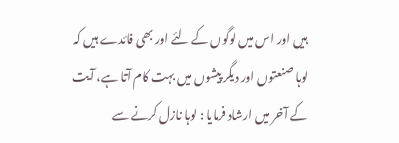ہیں اور اس میں لوگوں کے لئے اور بھی فائدے ہیں کہ لوہا صنعتوں اور دیگر پیشوں میں بہت کام آتا ہے، آیت کے آخر میں ارشاد فرمایا : لوہا نازل کرنے سے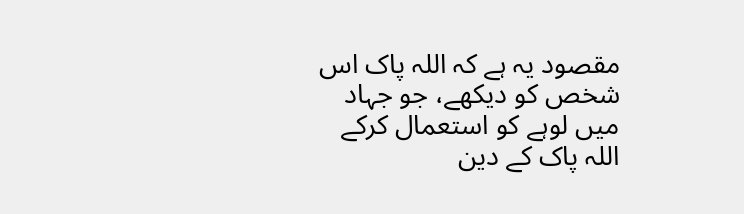مقصود یہ ہے کہ اللہ پاک اس شخص کو دیکھے، جو جہاد میں لوہے کو استعمال کرکے اللہ پاک کے دین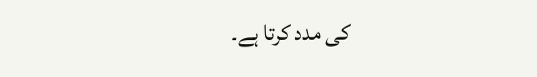کی مدد کرتا ہے۔